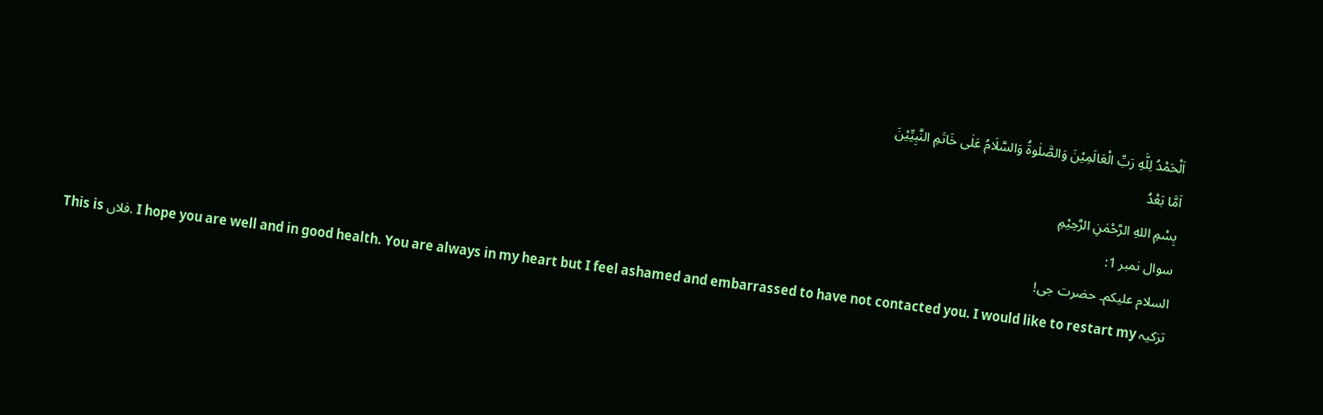اَلْحَمْدُ لِلّٰهِ رَبِّ الْعَالَمِیْنَ وَالصَّلٰوۃُ وَالسَّلَامُ عَلٰى خَاتَمِ النَّبِيِّيْنَ
اَمَّا بَعْدُ
بِسْمِ اللهِ الرَّحْمٰنِ الرَّحِیْمِ
سوال نمبر 1:
السلام علیکم۔ حضرت جی!
This is فلاں. I hope you are well and in good health. You are always in my heart but I feel ashamed and embarrassed to have not contacted you. I would like to restart my تزکیہ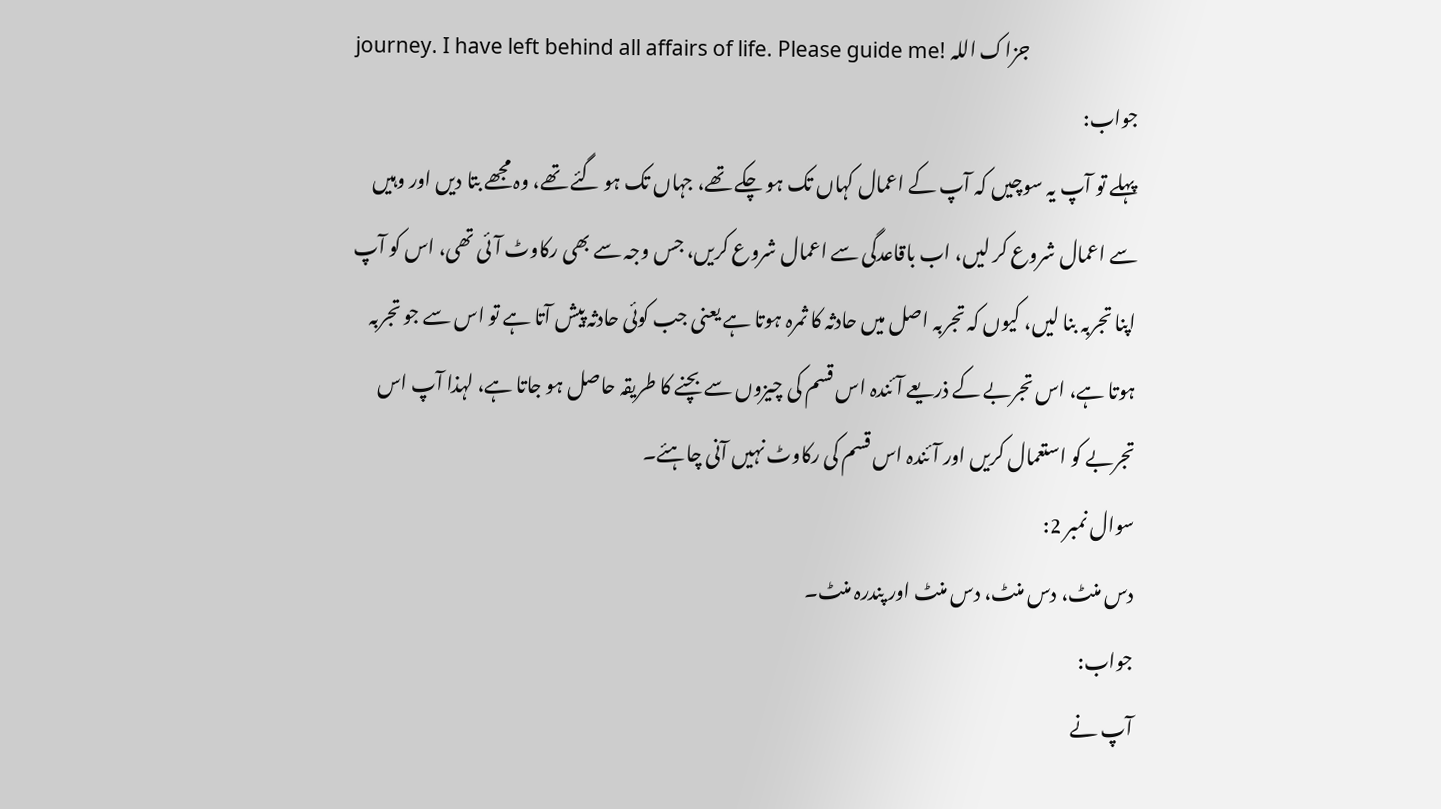journey. I have left behind all affairs of life. Please guide me! جزاک اللہ
جواب:
پہلے تو آپ یہ سوچیں کہ آپ کے اعمال کہاں تک ہو چکے تھے، جہاں تک ہو گئے تھے، وہ مجھے بتا دیں اور وہیں سے اعمال شروع کر لیں، اب باقاعدگی سے اعمال شروع کریں، جس وجہ سے بھی رکاوٹ آئی تھی، اس کو آپ اپنا تجربہ بنا لیں، کیوں کہ تجربہ اصل میں حادثہ کا ثمرہ ہوتا ہے یعنی جب کوئی حادثہ پیش آتا ہے تو اس سے جو تجربہ ہوتا ہے، اس تجربے کے ذریعے آئندہ اس قسم کی چیزوں سے بچنے کا طریقہ حاصل ہو جاتا ہے، لہذا آپ اس تجربے کو استعمال کریں اور آئندہ اس قسم کی رکاوٹ نہیں آنی چاہئے۔
سوال نمبر 2:
دس منٹ، دس منٹ، دس منٹ اور پندرہ منٹ۔
جواب:
آپ نے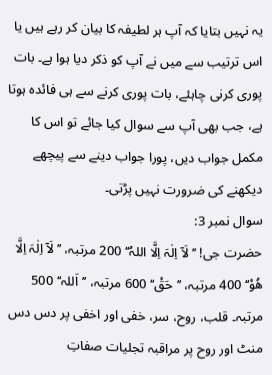یہ نہیں بتایا کہ آپ ہر لطیفہ کا بیان کر رہے ہیں یا اس ترتیب سے میں نے آپ کو ذکر دیا ہوا ہے۔ بات پوری کرنی چاہئے، بات پوری کرنے سے ہی فائدہ ہوتا ہے، جب بھی آپ سے سوال کیا جائے تو اس کا مکمل جواب دیں، پورا جواب دینے سے پیچھے دیکھنے کی ضرورت نہیں پڑتی۔
سوال نمبر 3:
حضرت جی! ’’لَآ اِلٰہَ اِلَّا اللہُ‘‘ 200 مرتبہ، ’’لَآ اِلٰہَ اِلَّا ھُوْ‘‘ 400 مرتبہ، ’’حَقْ‘‘ 600 مرتبہ، ’’اَللہ‘‘ 500 مرتبہ۔ قلب، روح، سر، خفی اور اخفی پر دس دس منٹ اور روح پر مراقبہ تجلیات صفاتِ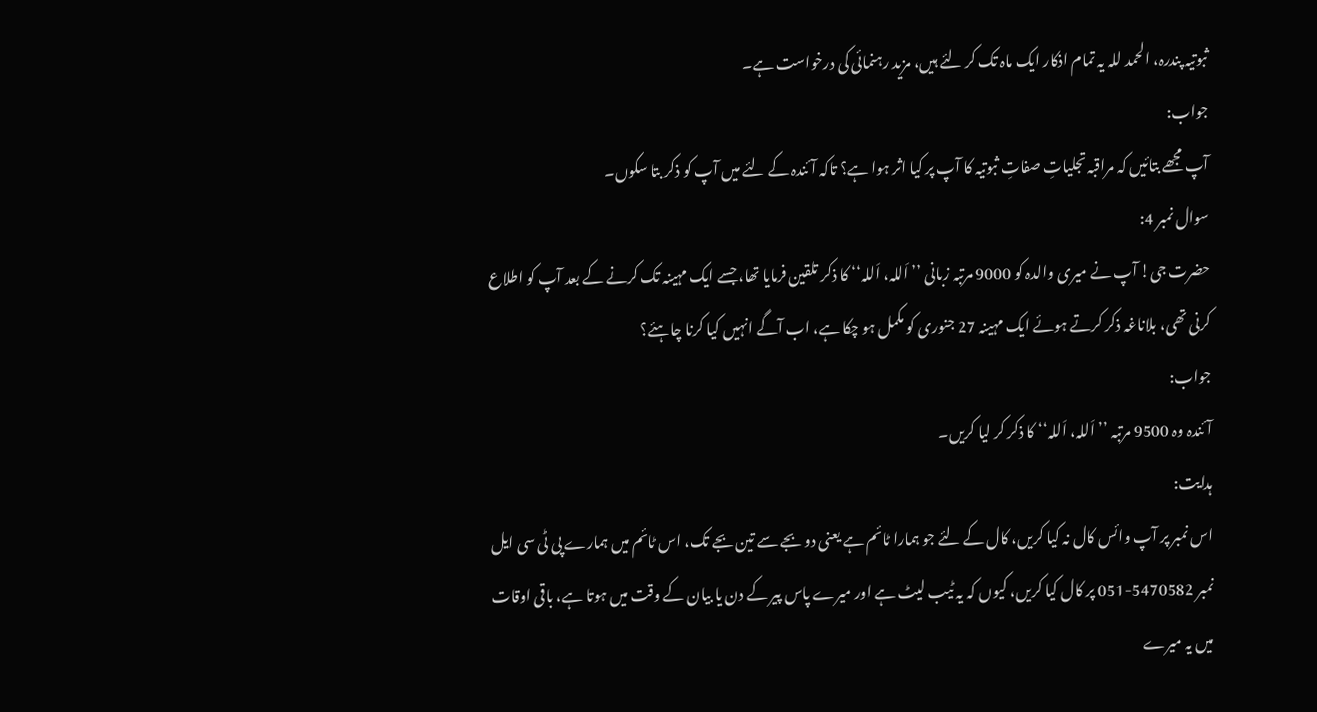ثبوتیہ پندرہ، الحمد للہ یہ تمام اذکار ایک ماہ تک کر لئے ہیں، مزید رہنمائی کی درخواست ہے۔
جواب:
آپ مجھے بتائیں کہ مراقبہ تجلیاتِ صفاتِ ثبوتیہ کا آپ پر کیا اثر ہوا ہے؟ تاکہ آئندہ کے لئے میں آپ کو ذکر بتا سکوں۔
سوال نمبر 4:
حضرت جی! آپ نے میری والدہ کو 9000 مرتبہ زبانی ’’اَللہ، اَللہ‘‘ کا ذکر تلقین فرمایا تھا، جسے ایک مہینہ تک کرنے کے بعد آپ کو اطلاع کرنی تھی، بلاناغہ ذکر کرتے ہوئے ایک مہینہ 27 جنوری کو مکمل ہو چکا ہے، اب آگے انہیں کیا کرنا چاہئے؟
جواب:
آئندہ وہ 9500 مرتبہ ’’اَللہ، اَللہ‘‘ کا ذکر کر لیا کریں۔
ہدایت:
اس نمبر پر آپ وائس کال نہ کیا کریں، کال کے لئے جو ہمارا ٹائم ہے یعنی دو بجے سے تین بجے تک، اس ٹائم میں ہمارے پی ٹی سی ایل نمبر 5470582-051 پر کال کیا کریں، کیوں کہ یہ ٹیب لیٹ ہے اور میرے پاس پیر کے دن یا بیان کے وقت میں ہوتا ہے، باقی اوقات میں یہ میرے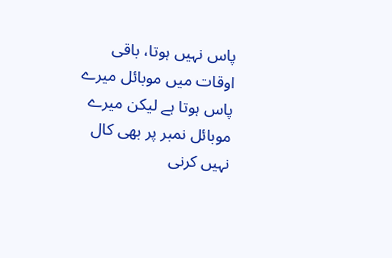پاس نہیں ہوتا، باقی اوقات میں موبائل میرے پاس ہوتا ہے لیکن میرے موبائل نمبر پر بھی کال نہیں کرنی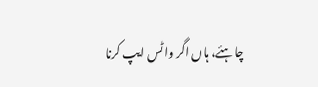چاہئے، ہاں اگر واٹس ایپ کرنا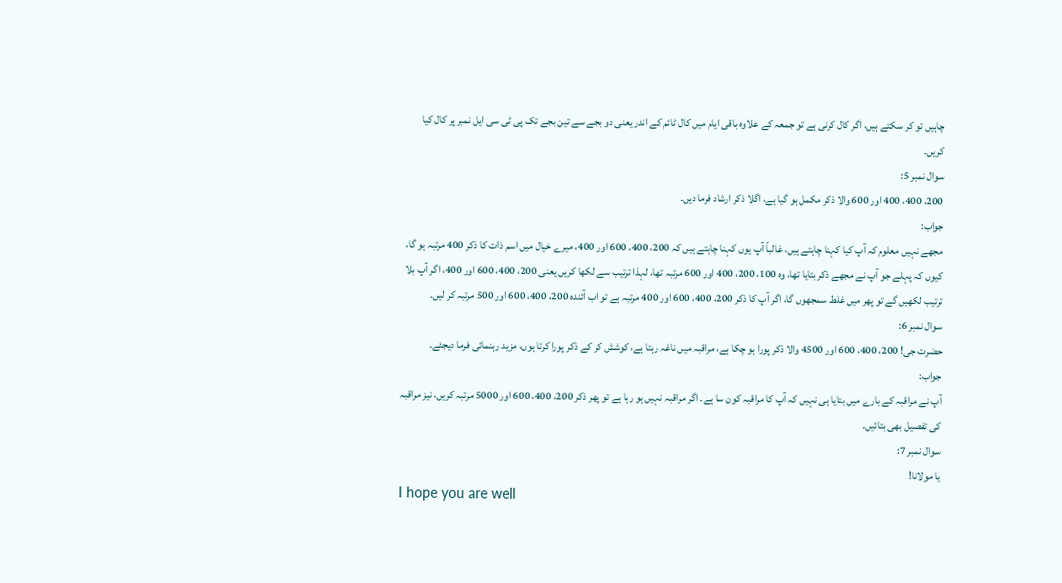چاہیں تو کر سکتے ہیں، اگر کال کرنی ہے تو جمعہ کے علاوہ باقی ایام میں کال ٹائم کے اندر یعنی دو بجے سے تین بجے تک پی ٹی سی ایل نمبر پر کال کیا کریں۔
سوال نمبر 5:
200، 400، 400 اور 600 والا ذکر مکمل ہو گیا ہے، اگلا ذکر ارشاد فرما دیں۔
جواب:
مجھے نہیں معلوم کہ آپ کیا کہنا چاہتے ہیں، غالباً آپ یوں کہنا چاہتے ہیں کہ 200، 400، 600 اور 400، میرے خیال میں اسم ذات کا ذکر 400 مرتبہ ہو گا، کیوں کہ پہلے جو آپ نے مجھے ذکر بتایا تھا، وہ 100، 200، 400 اور 600 مرتبہ تھا، لہذا ترتیب سے لکھا کریں یعنی 200، 400، 600 اور 400، اگر آپ بلا ترتیب لکھیں گے تو پھر میں غلط سمجھوں گا، اگر آپ کا ذکر 200، 400، 600 اور 400 مرتبہ ہے تو اب آئندہ 200، 400، 600 اور 500 مرتبہ کر لیں۔
سوال نمبر 6:
حضرت جی! 200، 400، 600 اور 4500 والا ذکر پورا ہو چکا ہے، مراقبہ میں ناغہ رہتا ہے، کوشش کر کے ذکر پورا کرتا ہوں، مزید رہنمائی فرما دیجئے۔
جواب:
آپ نے مراقبہ کے بارے میں بتایا ہی نہیں کہ آپ کا مراقبہ کون سا ہے۔ اگر مراقبہ نہیں ہو رہا ہے تو پھر ذکر 200، 400، 600 اور 5000 مرتبہ کریں، نیز مراقبہ کی تفصیل بھی بتائیں۔
سوال نمبر 7:
یا مولانا!
I hope you are well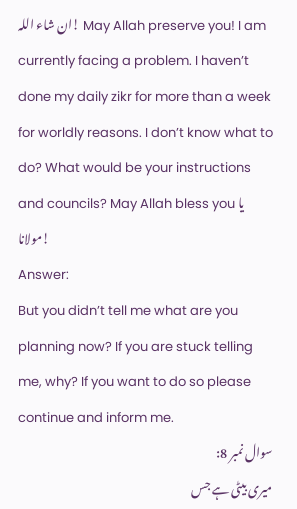ان شاء اللہ! May Allah preserve you! I am currently facing a problem. I haven’t done my daily zikr for more than a week for worldly reasons. I don’t know what to do? What would be your instructions and councils? May Allah bless you یا مولانا!
Answer:
But you didn’t tell me what are you planning now? If you are stuck telling me, why? If you want to do so please continue and inform me.
سوال نمبر 8:
میری بیٹی ہے جس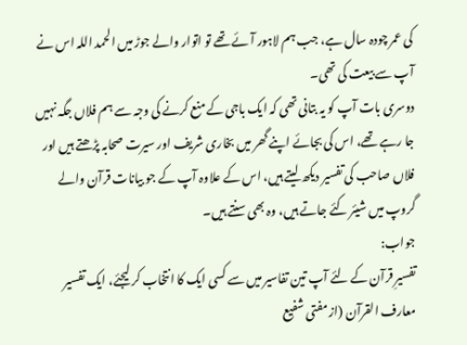کی عمر چودہ سال ہے، جب ہم لاہور آئے تھے تو اتوار والے جوڑ میں الحمد اللہ اس نے آپ سے بیعت کی تھی۔
دوسری بات آپ کو یہ بتانی تھی کہ ایک باجی کے منع کرنے کی وجہ سے ہم فلاں جگہ نہیں جا رہے تھے، اس کی بجائے اپنے گھر میں بخاری شریف اور سیرت صحابہ پڑھتے ہیں اور فلاں صاحب کی تفسیر دیکھ لیتے ہیں، اس کے علاوہ آپ کے جو بیانات قرآن والے گروپ میں شیئر کئے جاتے ہیں، وہ بھی سنتے ہیں۔
جواب:
تفسیرِ قرآن کے لئے آپ تین تفاسیر میں سے کسی ایک کا انتخاب کر لیجئے، ایک تفسیر معارف القرآن (از مفتی شفیع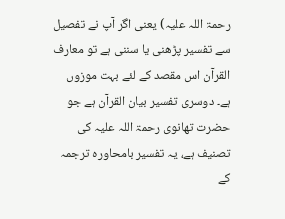رحمۃ اللہ علیہ) یعنی اگر آپ نے تفصیل سے تفسیر پڑھنی یا سننی ہے تو معارف القرآن اس مقصد کے لئے بہت موزوں ہے۔ دوسری تفسیر بیان القرآن ہے جو حضرت تھانوی رحمۃ اللہ علیہ کی تصنیف ہے، یہ تفسیر بامحاورہ ترجمہ کے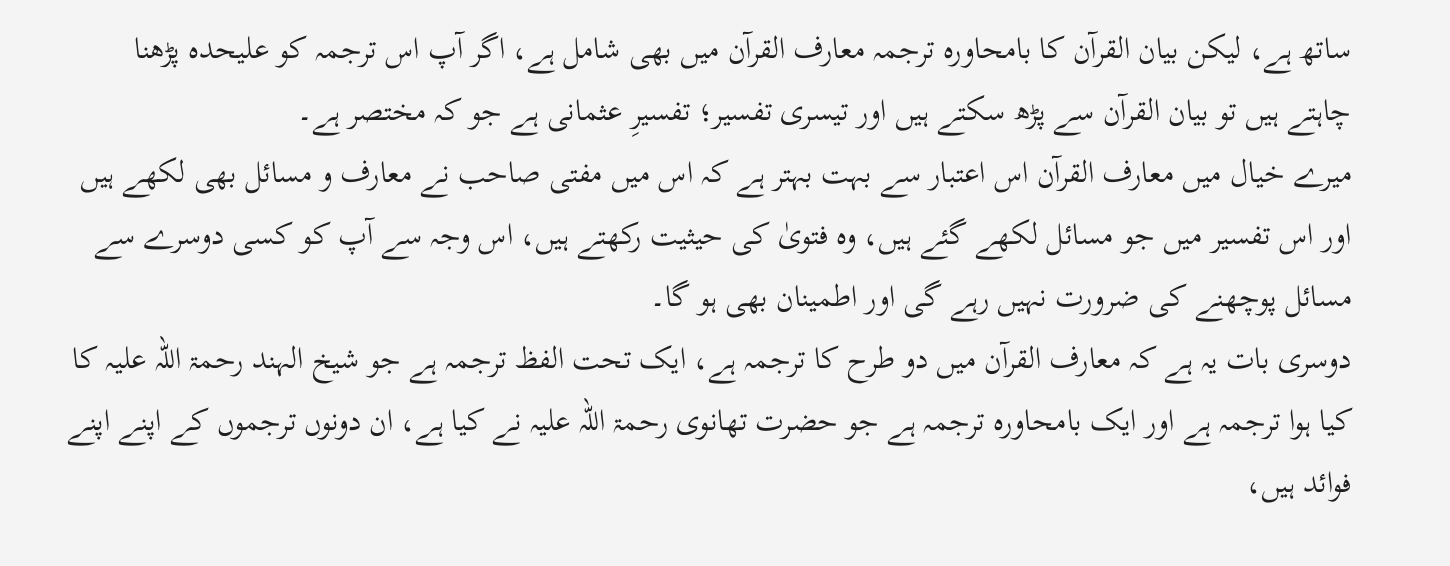ساتھ ہے، لیکن بیان القرآن کا بامحاورہ ترجمہ معارف القرآن میں بھی شامل ہے، اگر آپ اس ترجمہ کو علیحدہ پڑھنا چاہتے ہیں تو بیان القرآن سے پڑھ سکتے ہیں اور تیسری تفسیر؛ تفسیرِ عثمانی ہے جو کہ مختصر ہے۔
میرے خیال میں معارف القرآن اس اعتبار سے بہت بہتر ہے کہ اس میں مفتی صاحب نے معارف و مسائل بھی لکھے ہیں اور اس تفسیر میں جو مسائل لکھے گئے ہیں، وہ فتویٰ کی حیثیت رکھتے ہیں، اس وجہ سے آپ کو کسی دوسرے سے مسائل پوچھنے کی ضرورت نہیں رہے گی اور اطمینان بھی ہو گا۔
دوسری بات یہ ہے کہ معارف القرآن میں دو طرح کا ترجمہ ہے، ایک تحت الفظ ترجمہ ہے جو شیخ الہند رحمۃ اللہ علیہ کا کیا ہوا ترجمہ ہے اور ایک بامحاورہ ترجمہ ہے جو حضرت تھانوی رحمۃ اللہ علیہ نے کیا ہے، ان دونوں ترجموں کے اپنے اپنے فوائد ہیں،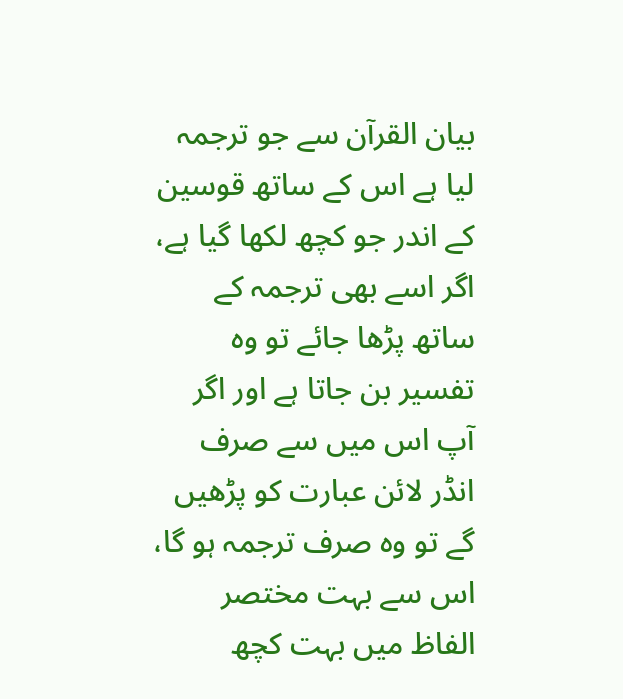بیان القرآن سے جو ترجمہ لیا ہے اس کے ساتھ قوسین کے اندر جو کچھ لکھا گیا ہے، اگر اسے بھی ترجمہ کے ساتھ پڑھا جائے تو وہ تفسیر بن جاتا ہے اور اگر آپ اس میں سے صرف انڈر لائن عبارت کو پڑھیں گے تو وہ صرف ترجمہ ہو گا، اس سے بہت مختصر الفاظ میں بہت کچھ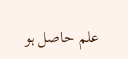علم حاصل ہو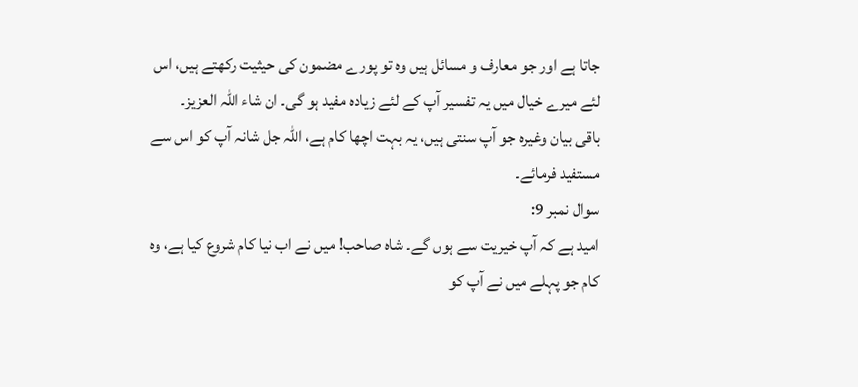جاتا ہے اور جو معارف و مسائل ہیں وہ تو پورے مضمون کی حیثیت رکھتے ہیں، اس لئے میرے خیال میں یہ تفسیر آپ کے لئے زیادہ مفید ہو گی۔ ان شاء اللہ العزیز۔
باقی بیان وغیرہ جو آپ سنتی ہیں، یہ بہت اچھا کام ہے، اللہ جل شانہ آپ کو اس سے مستفید فرمائے۔
سوال نمبر 9:
امید ہے کہ آپ خیریت سے ہوں گے۔ شاہ صاحب! میں نے اب نیا کام شروع کیا ہے، وہ کام جو پہلے میں نے آپ کو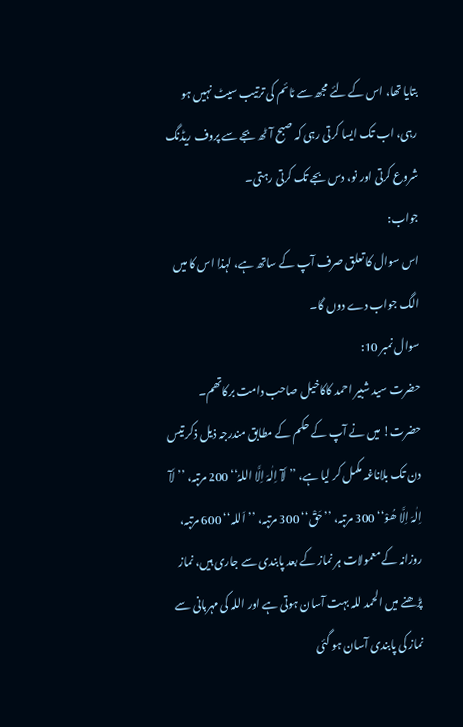بتایا تھا، اس کے لئے مجھ سے ٹائم کی ترتیب سیٹ نہیں ہو رہی، اب تک ایسا کرتی رہی کہ صبح آٹھ بجے سے پروف ریڈنگ شروع کرتی اور نو، دس بجے تک کرتی رہتی۔
جواب:
اس سوال کا تعلق صرف آپ کے ساتھ ہے، لہذا اس کا میں الگ جواب دے دوں گا۔
سوال نمبر 10:
حضرت سید شبیر احمد کاکاخیل صاحب دامت برکاتھم۔ حضرت! میں نے آپ کے حکم کے مطابق مندرجہ ذیل ذکر تیس دن تک بلاناغہ مکمل کر لیا ہے، ’’لَآ اِلٰہَ اِلَّا اللہُ‘‘ 200 مرتبہ، ’’لَآ اِلٰہَ اِلَّا ھُوْ‘‘ 300 مرتبہ، ’’حَقْ‘‘ 300 مرتبہ، ’’اَللہ‘‘ 600 مرتبہ، روزانہ کے معمولات ہر نماز کے بعد پابندی سے جاری ہیں، نماز پڑھنے میں الحمد للہ بہت آسان ہوتی ہے اور اللہ کی مہربانی سے نماز کی پابندی آسان ہو گئی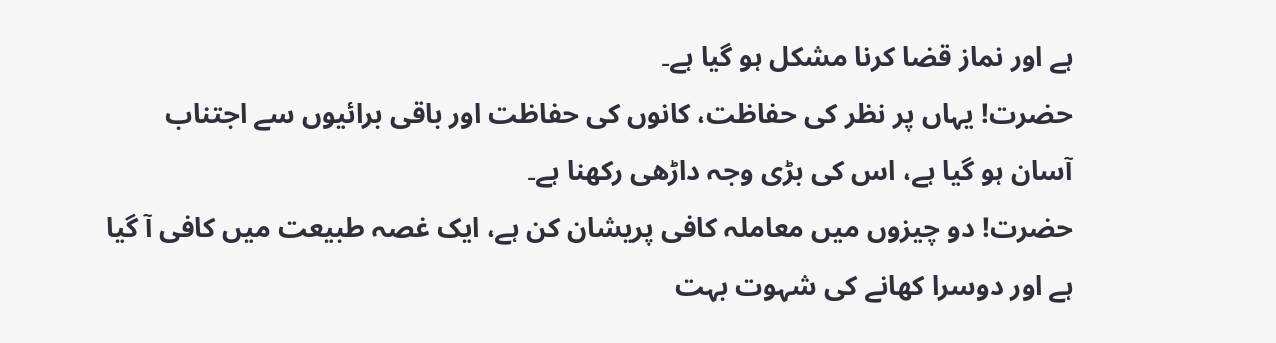ہے اور نماز قضا کرنا مشکل ہو گیا ہے۔
حضرت! یہاں پر نظر کی حفاظت، کانوں کی حفاظت اور باقی برائیوں سے اجتناب آسان ہو گیا ہے، اس کی بڑی وجہ داڑھی رکھنا ہے۔
حضرت! دو چیزوں میں معاملہ کافی پریشان کن ہے، ایک غصہ طبیعت میں کافی آ گیا ہے اور دوسرا کھانے کی شہوت بہت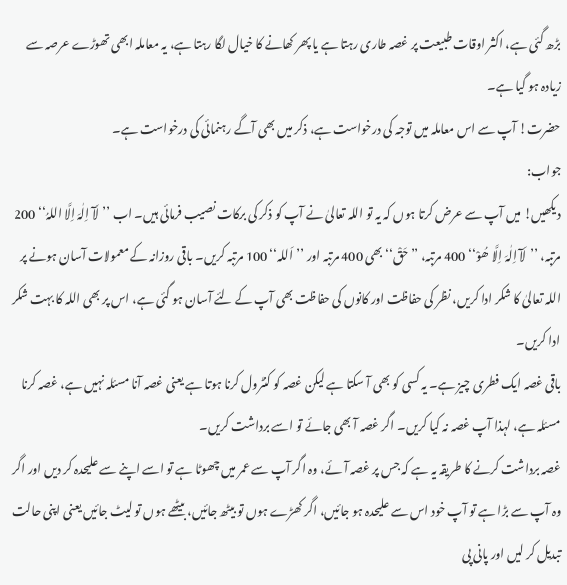بڑھ گئی ہے، اکثر اوقات طبیعت پر غصہ طاری رہتا ہے یا پھر کھانے کا خیال لگا رہتا ہے، یہ معاملہ ابھی تھوڑے عرصہ سے زیادہ ہو گیا ہے۔
حضرت! آپ سے اس معاملہ میں توجہ کی درخواست ہے، ذکر میں بھی آگے رہنمائی کی درخواست ہے۔
جواب:
دیکھیں! میں آپ سے عرض کرتا ہوں کہ یہ تو اللہ تعالیٰ نے آپ کو ذکر کی برکات نصیب فرمائی ہیں۔ اب ’’لَآ اِلٰہَ اِلَّا اللہُ‘‘ 200 مرتبہ، ’’لَآ اِلٰہَ اِلَّا ھُوْ‘‘ 400 مرتبہ، ’’حَقْ‘‘ بھی 400 مرتبہ اور ’’اَللہ‘‘ 100 مرتبہ کریں۔ باقی روزانہ کے معمولات آسان ہونے پر اللہ تعالیٰ کا شکر ادا کریں، نظر کی حفاظت اور کانوں کی حفاظت بھی آپ کے لئے آسان ہو گئی ہے، اس پر بھی اللہ کا بہت شکر ادا کریں۔
باقی غصہ ایک فطری چیز ہے۔ یہ کسی کو بھی آ سکتا ہے لیکن غصہ کو کنٹرول کرنا ہوتا ہے یعنی غصہ آنا مسئلہ نہیں ہے، غصہ کرنا مسئلہ ہے، لہذا آپ غصہ نہ کیا کریں۔ اگر غصہ آ بھی جائے تو اسے برداشت کریں۔
غصہ برداشت کرنے کا طریقہ یہ ہے کہ جس پر غصہ آئے، وہ اگر آپ سے عمر میں چھوٹا ہے تو اسے اپنے سے علیحدہ کر دیں اور اگر وہ آپ سے بڑا ہے تو آپ خود اس سے علیحدہ ہو جائیں، اگر کھڑے ہوں تو بیٹھ جائیں، بیٹھے ہوں تو لیٹ جائیں یعنی اپنی حالت تبدیل کر لیں اور پانی پی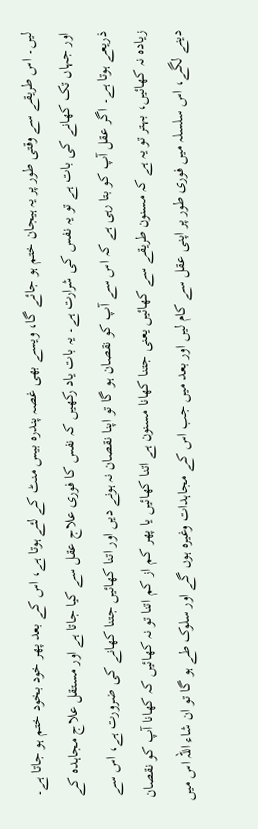لیں۔ اس طریقے سے وقتی طور پر یہ ہیجان ختم ہو جائے گا، ویسے بھی غصہ پندرہ بیس منٹ کے لئے ہوتا ہے، اس کے بعد پھر خود بخود ختم ہو جاتا ہے۔
اور جہاں تک کھانے کی بات ہے تو یہ نفس کی شرارت ہے۔ یہ بات یاد رکھیں کہ نفس کا فوری علاج عقل سے کیا جاتا ہے اور مستقل علاج مجاہدہ کے ذریعے ہوتا ہے۔ اگر عقل آپ کو بتا رہی ہے کہ اس سے آپ کو نقصان ہو گا تو اپنا نقصان نہ ہونے دیں اور اتنا کھائیں جتنا کھانے کی ضرورت ہے، اس سے زیادہ نہ کھائیں، بہتر تو یہ ہے کہ مسنون طریقے سے کھائیں یعنی جتنا کھانا مسنون ہے اتنا کھائیں یا پھر کم از کم اتنا تو نہ کھائیں کہ کھانا آپ کو نقصان دینے لگے، اس سلسلہ میں فوری طور پر اپنی عقل سے کام لیں اور بعد میں جب اس کے مجاہدات وغیرہ ہوں گے اور سلوک طے ہو گا تو ان شاء اللہ اس میں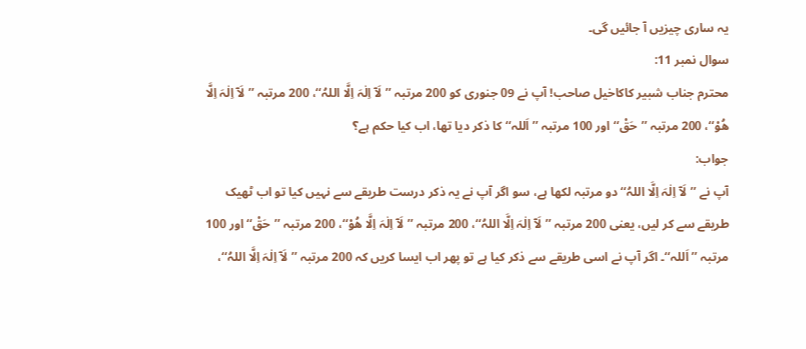یہ ساری چیزیں آ جائیں گی۔
سوال نمبر 11:
محترم جناب شبیر کاکاخیل صاحب! آپ نے 09 جنوری کو 200 مرتبہ ’’لَآ اِلٰہَ اِلَّا اللہُ‘‘، 200 مرتبہ ’’لَآ اِلٰہَ اِلَّا ھُوْ‘‘، 200 مرتبہ ’’حَقْ‘‘ اور 100 مرتبہ ’’اَللہ‘‘ کا ذکر دیا تھا، اب کیا حکم ہے؟
جواب:
آپ نے ’’لَآ اِلٰہَ اِلَّا اللہُ‘‘ دو مرتبہ لکھا ہے، سو اگر آپ نے یہ ذکر درست طریقے سے نہیں کیا تو اب ٹھیک طریقے سے کر لیں، یعنی 200 مرتبہ ’’لَآ اِلٰہَ اِلَّا اللہُ‘‘، 200 مرتبہ ’’لَآ اِلٰہَ اِلَّا ھُوْ‘‘، 200 مرتبہ ’’حَقْ‘‘ اور 100 مرتبہ ’’اَللہ‘‘۔ اگر آپ نے اسی طریقے سے ذکر کیا ہے تو پھر اب ایسا کریں کہ 200 مرتبہ ’’لَآ اِلٰہَ اِلَّا اللہُ‘‘،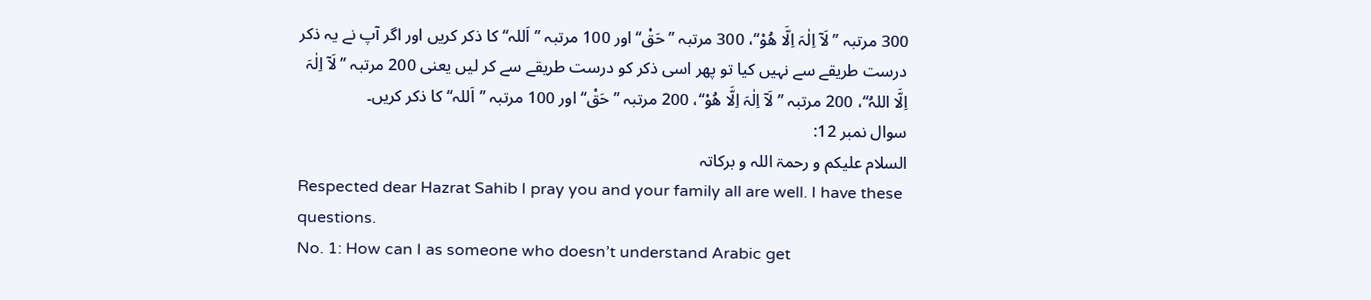300 مرتبہ ’’لَآ اِلٰہَ اِلَّا ھُوْ‘‘، 300 مرتبہ ’’حَقْ‘‘ اور 100 مرتبہ ’’اَللہ‘‘ کا ذکر کریں اور اگر آپ نے یہ ذکر درست طریقے سے نہیں کیا تو پھر اسی ذکر کو درست طریقے سے کر لیں یعنی 200 مرتبہ ’’لَآ اِلٰہَ اِلَّا اللہُ‘‘، 200 مرتبہ ’’لَآ اِلٰہَ اِلَّا ھُوْ‘‘، 200 مرتبہ ’’حَقْ‘‘ اور 100 مرتبہ ’’اَللہ‘‘ کا ذکر کریں۔
سوال نمبر 12:
السلام علیکم و رحمۃ اللہ و برکاتہ
Respected dear Hazrat Sahib I pray you and your family all are well. I have these questions.
No. 1: How can I as someone who doesn’t understand Arabic get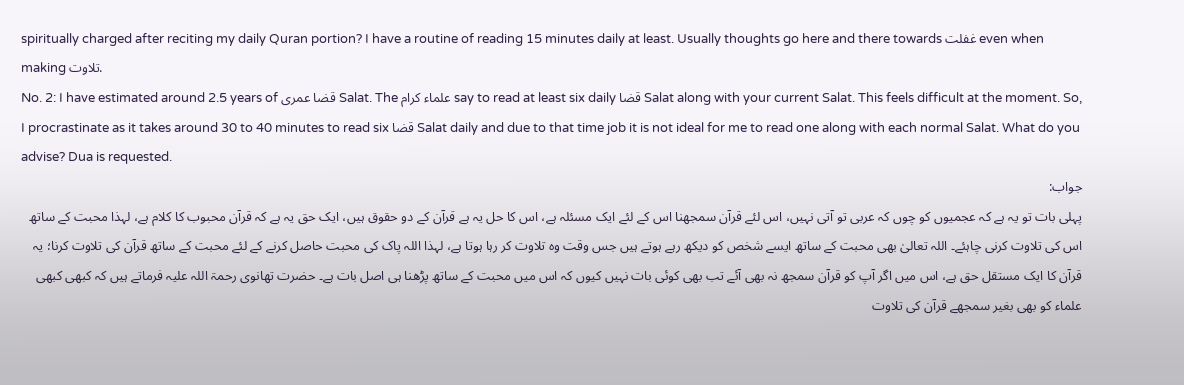spiritually charged after reciting my daily Quran portion? I have a routine of reading 15 minutes daily at least. Usually thoughts go here and there towards غفلت even when making تلاوت.
No. 2: I have estimated around 2.5 years of قضا عمری Salat. The علماء کرام say to read at least six daily قضا Salat along with your current Salat. This feels difficult at the moment. So, I procrastinate as it takes around 30 to 40 minutes to read six قضا Salat daily and due to that time job it is not ideal for me to read one along with each normal Salat. What do you advise? Dua is requested.
جواب:
پہلی بات تو یہ ہے کہ عجمیوں کو چوں کہ عربی تو آتی نہیں، اس لئے قرآن سمجھنا اس کے لئے ایک مسئلہ ہے، اس کا حل یہ ہے قرآن کے دو حقوق ہیں، ایک حق یہ ہے کہ قرآن محبوب کا کلام ہے، لہذا محبت کے ساتھ اس کی تلاوت کرنی چاہئے۔ اللہ تعالیٰ بھی محبت کے ساتھ ایسے شخص کو دیکھ رہے ہوتے ہیں جس وقت وہ تلاوت کر رہا ہوتا ہے، لہذا اللہ پاک کی محبت حاصل کرنے کے لئے محبت کے ساتھ قرآن کی تلاوت کرنا؛ یہ قرآن کا ایک مستقل حق ہے، اس میں اگر آپ کو قرآن سمجھ نہ بھی آئے تب بھی کوئی بات نہیں کیوں کہ اس میں محبت کے ساتھ پڑھنا ہی اصل بات ہے۔ حضرت تھانوی رحمۃ اللہ علیہ فرماتے ہیں کہ کبھی کبھی علماء کو بھی بغیر سمجھے قرآن کی تلاوت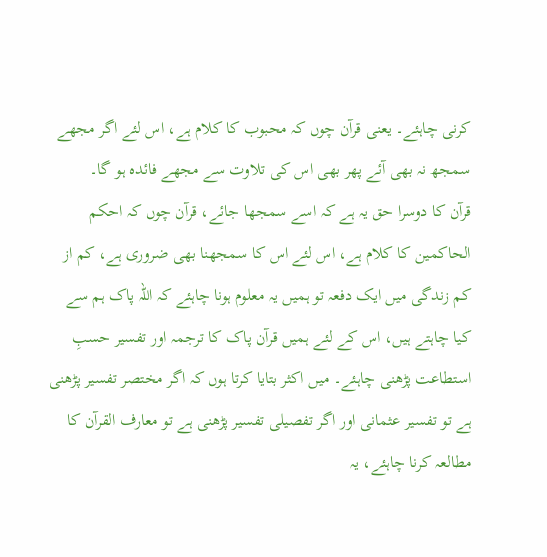کرنی چاہئے۔ یعنی قرآن چوں کہ محبوب کا کلام ہے، اس لئے اگر مجھے سمجھ نہ بھی آئے پھر بھی اس کی تلاوت سے مجھے فائدہ ہو گا۔
قرآن کا دوسرا حق یہ ہے کہ اسے سمجھا جائے، قرآن چوں کہ احکم الحاکمین کا کلام ہے، اس لئے اس کا سمجھنا بھی ضروری ہے، کم از کم زندگی میں ایک دفعہ تو ہمیں یہ معلوم ہونا چاہئے کہ اللہ پاک ہم سے کیا چاہتے ہیں، اس کے لئے ہمیں قرآن پاک کا ترجمہ اور تفسیر حسبِ استطاعت پڑھنی چاہئے۔ میں اکثر بتایا کرتا ہوں کہ اگر مختصر تفسیر پڑھنی ہے تو تفسیر عثمانی اور اگر تفصیلی تفسیر پڑھنی ہے تو معارف القرآن کا مطالعہ کرنا چاہئے، یہ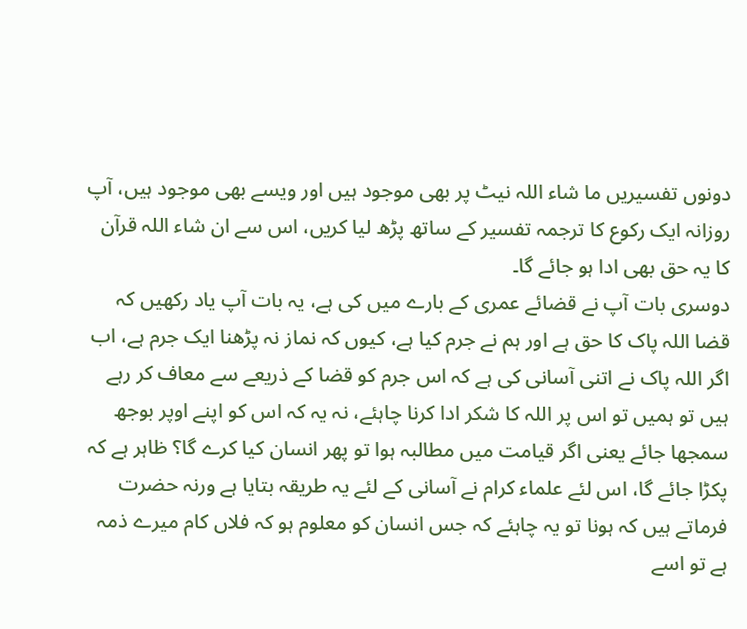دونوں تفسیریں ما شاء اللہ نیٹ پر بھی موجود ہیں اور ویسے بھی موجود ہیں، آپ روزانہ ایک رکوع کا ترجمہ تفسیر کے ساتھ پڑھ لیا کریں، اس سے ان شاء اللہ قرآن کا یہ حق بھی ادا ہو جائے گا۔
دوسری بات آپ نے قضائے عمری کے بارے میں کی ہے، یہ بات آپ یاد رکھیں کہ قضا اللہ پاک کا حق ہے اور ہم نے جرم کیا ہے، کیوں کہ نماز نہ پڑھنا ایک جرم ہے، اب اگر اللہ پاک نے اتنی آسانی کی ہے کہ اس جرم کو قضا کے ذریعے سے معاف کر رہے ہیں تو ہمیں تو اس پر اللہ کا شکر ادا کرنا چاہئے، نہ یہ کہ اس کو اپنے اوپر بوجھ سمجھا جائے یعنی اگر قیامت میں مطالبہ ہوا تو پھر انسان کیا کرے گا؟ ظاہر ہے کہ پکڑا جائے گا، اس لئے علماء کرام نے آسانی کے لئے یہ طریقہ بتایا ہے ورنہ حضرت فرماتے ہیں کہ ہونا تو یہ چاہئے کہ جس انسان کو معلوم ہو کہ فلاں کام میرے ذمہ ہے تو اسے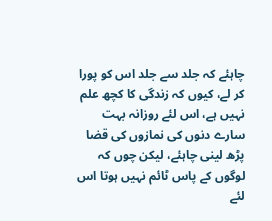چاہئے کہ جلد سے جلد اس کو پورا کر لے، کیوں کہ زندگی کا کچھ علم نہیں ہے، اس لئے روزانہ بہت سارے دنوں کی نمازوں کی قضا پڑھ لینی چاہئے، لیکن چوں کہ لوگوں کے پاس ٹائم نہیں ہوتا اس لئے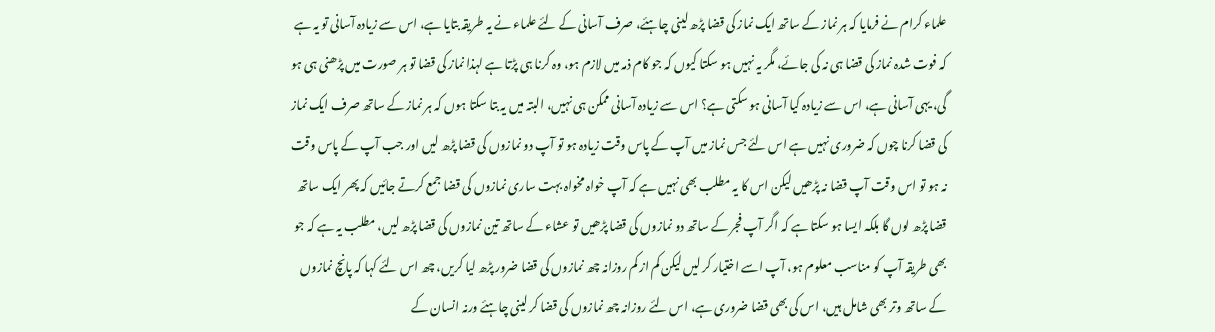علماء کرام نے فرمایا کہ ہر نماز کے ساتھ ایک نماز کی قضا پڑھ لینی چاہئے، صرف آسانی کے لئے علماء نے یہ طریقہ بتایا ہے، اس سے زیادہ آسانی تو یہ ہے کہ فوت شدہ نماز کی قضا ہی نہ کی جائے، مگر یہ نہیں ہو سکتا کیوں کہ جو کام ذمہ میں لازم ہو، وہ کرنا ہی پڑتا ہے لہذا نماز کی قضا تو ہر صورت میں پڑھنی ہی ہو گی، یہی آسانی ہے، اس سے زیادہ کیا آسانی ہو سکتی ہے؟ اس سے زیادہ آسانی ممکن ہی نہیں، البتہ میں یہ بتا سکتا ہوں کہ ہر نماز کے ساتھ صرف ایک نماز کی قضا کرنا چوں کہ ضروری نہیں ہے اس لئے جس نماز میں آپ کے پاس وقت زیادہ ہو تو آپ دو نمازوں کی قضا پڑھ لیں اور جب آپ کے پاس وقت نہ ہو تو اس وقت آپ قضا نہ پڑھیں لیکن اس کا یہ مطلب بھی نہیں ہے کہ آپ خواہ مخواہ بہت ساری نمازوں کی قضا جمع کرتے جائیں کہ پھر ایک ساتھ قضا پڑھ لوں گا بلکہ ایسا ہو سکتا ہے کہ اگر آپ فجر کے ساتھ دو نمازوں کی قضا پڑھیں تو عشاء کے ساتھ تین نمازوں کی قضا پڑھ لیں، مطلب یہ ہے کہ جو بھی طریقہ آپ کو مناسب معلوم ہو، آپ اسے اختیار کر لیں لیکن کم از کم روزانہ چھ نمازوں کی قضا ضرور پڑھ لیا کریں، چھ اس لئے کہا کہ پانچ نمازوں کے ساتھ وتر بھی شامل ہیں، اس کی بھی قضا ضروری ہے، اس لئے روزانہ چھ نمازوں کی قضا کر لینی چاہئے ورنہ انسان کے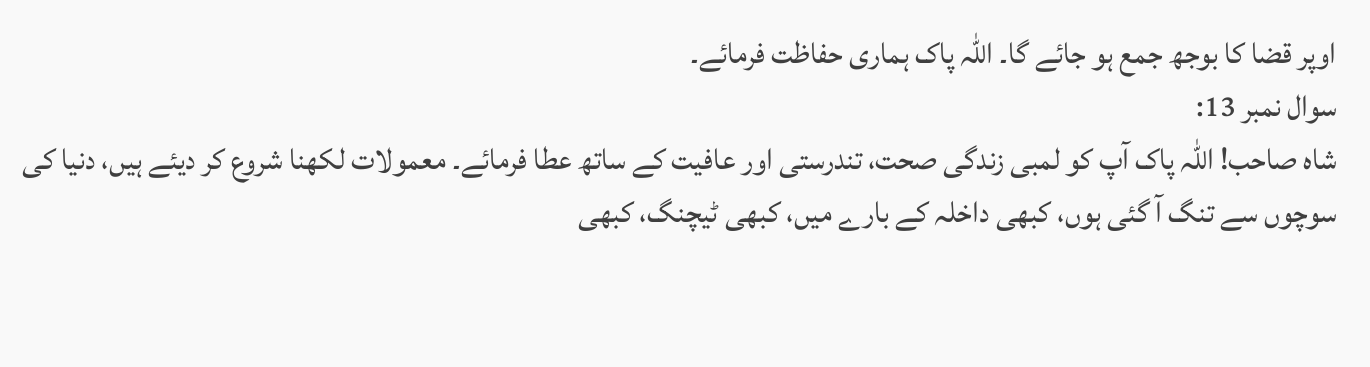اوپر قضا کا بوجھ جمع ہو جائے گا۔ اللہ پاک ہماری حفاظت فرمائے۔
سوال نمبر 13:
شاہ صاحب! اللہ پاک آپ کو لمبی زندگی صحت، تندرستی اور عافیت کے ساتھ عطا فرمائے۔ معمولات لکھنا شروع کر دیئے ہیں، دنیا کی سوچوں سے تنگ آ گئی ہوں، کبھی داخلہ کے بارے میں، کبھی ٹیچنگ، کبھی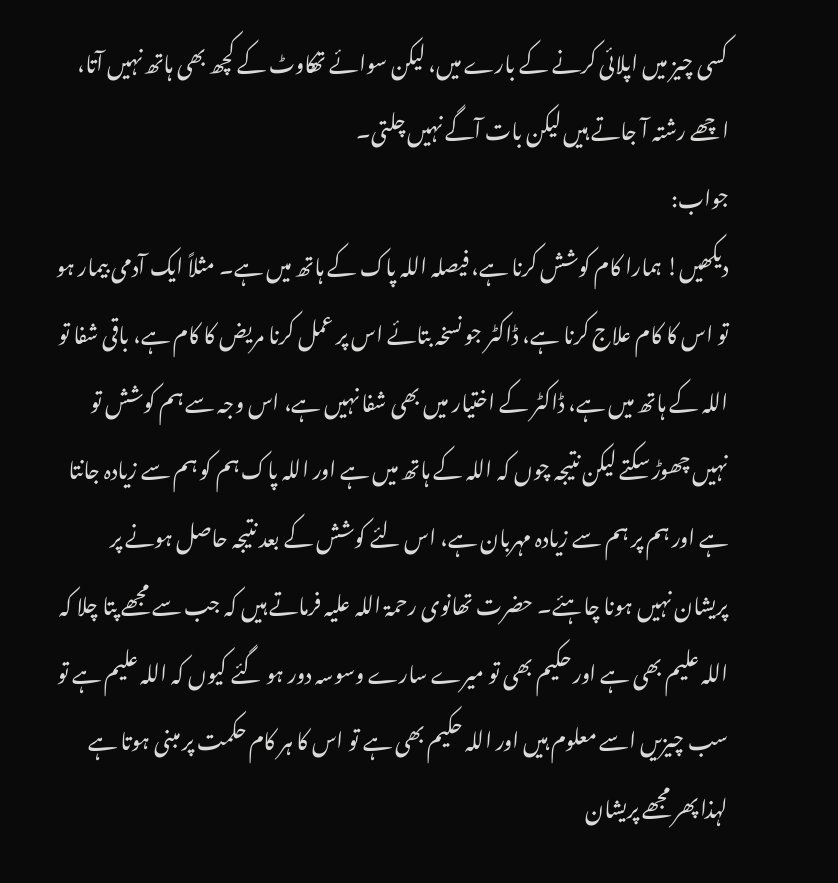کسی چیز میں اپلائی کرنے کے بارے میں، لیکن سوائے تھکاوٹ کے کچھ بھی ہاتھ نہیں آتا، اچھے رشتہ آ جاتے ہیں لیکن بات آگے نہیں چلتی۔
جواب:
دیکھیں! ہمارا کام کوشش کرنا ہے، فیصلہ اللہ پاک کے ہاتھ میں ہے۔ مثلاً ایک آدمی بیمار ہو تو اس کا کام علاج کرنا ہے، ڈاکٹر جو نسخہ بتائے اس پر عمل کرنا مریض کا کام ہے، باقی شفا تو اللہ کے ہاتھ میں ہے، ڈاکٹر کے اختیار میں بھی شفا نہیں ہے، اس وجہ سے ہم کوشش تو نہیں چھوڑ سکتے لیکن نتیجہ چوں کہ اللہ کے ہاتھ میں ہے اور اللہ پاک ہم کو ہم سے زیادہ جانتا ہے اور ہم پر ہم سے زیادہ مہربان ہے، اس لئے کوشش کے بعد نتیجہ حاصل ہونے پر پریشان نہیں ہونا چاہئے۔ حضرت تھانوی رحمۃ اللہ علیہ فرماتے ہیں کہ جب سے مجھے پتا چلا کہ اللہ علیم بھی ہے اور حکیم بھی تو میرے سارے وسوسہ دور ہو گئے کیوں کہ اللہ علیم ہے تو سب چیزیں اسے معلوم ہیں اور اللہ حکیم بھی ہے تو اس کا ہر کام حکمت پر مبنی ہوتا ہے لہذا پھر مجھے پریشان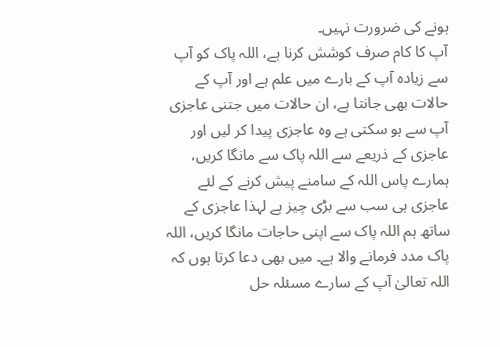ہونے کی ضرورت نہیں۔
آپ کا کام صرف کوشش کرنا ہے، اللہ پاک کو آپ سے زیادہ آپ کے بارے میں علم ہے اور آپ کے حالات بھی جانتا ہے، ان حالات میں جتنی عاجزی آپ سے ہو سکتی ہے وہ عاجزی پیدا کر لیں اور عاجزی کے ذریعے سے اللہ پاک سے مانگا کریں، ہمارے پاس اللہ کے سامنے پیش کرنے کے لئے عاجزی ہی سب سے بڑی چیز ہے لہذا عاجزی کے ساتھ ہم اللہ پاک سے اپنی حاجات مانگا کریں، اللہ پاک مدد فرمانے والا ہے۔ میں بھی دعا کرتا ہوں کہ اللہ تعالیٰ آپ کے سارے مسئلہ حل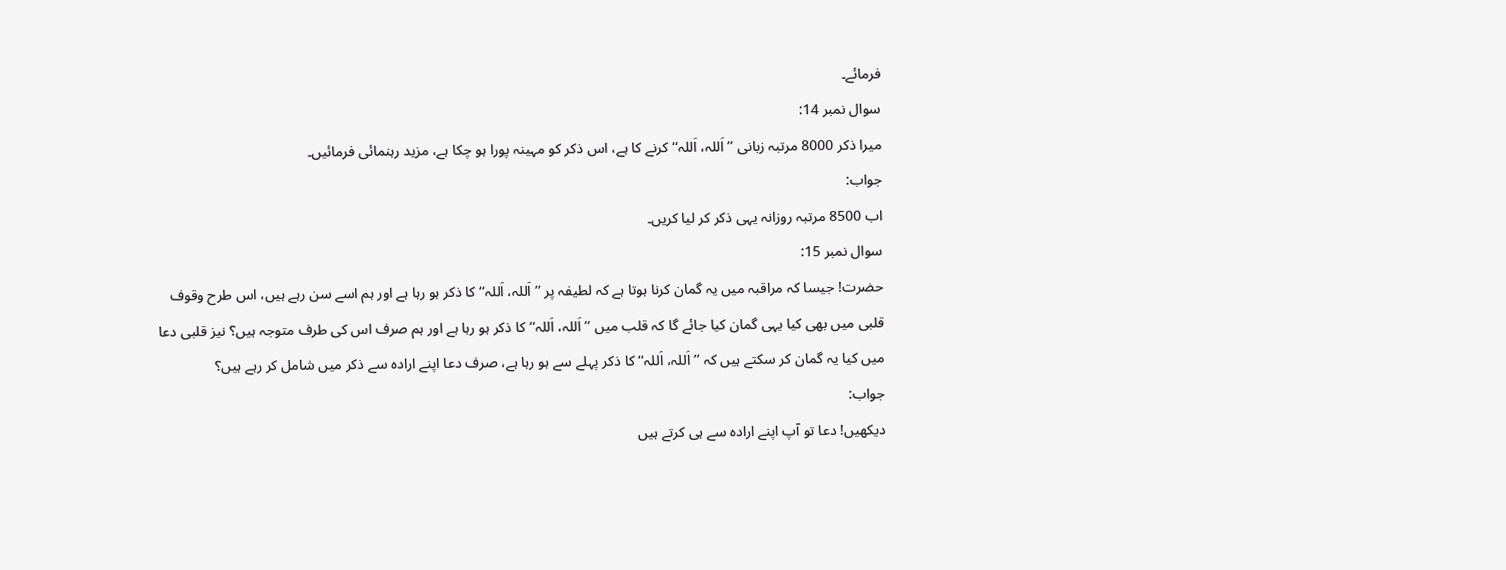فرمائے۔
سوال نمبر 14:
میرا ذکر 8000 مرتبہ زبانی ’’اَللہ، اَللہ‘‘ کرنے کا ہے، اس ذکر کو مہینہ پورا ہو چکا ہے، مزید رہنمائی فرمائیں۔
جواب:
اب 8500 مرتبہ روزانہ یہی ذکر کر لیا کریں۔
سوال نمبر 15:
حضرت! جیسا کہ مراقبہ میں یہ گمان کرنا ہوتا ہے کہ لطیفہ پر ’’اَللہ، اَللہ‘‘ کا ذکر ہو رہا ہے اور ہم اسے سن رہے ہیں، اس طرح وقوف قلبی میں بھی کیا یہی گمان کیا جائے گا کہ قلب میں ’’اَللہ، اَللہ‘‘ کا ذکر ہو رہا ہے اور ہم صرف اس کی طرف متوجہ ہیں؟ نیز قلبی دعا میں کیا یہ گمان کر سکتے ہیں کہ ’’اَللہ، اَللہ‘‘ کا ذکر پہلے سے ہو رہا ہے، صرف دعا اپنے ارادہ سے ذکر میں شامل کر رہے ہیں؟
جواب:
دیکھیں! دعا تو آپ اپنے ارادہ سے ہی کرتے ہیں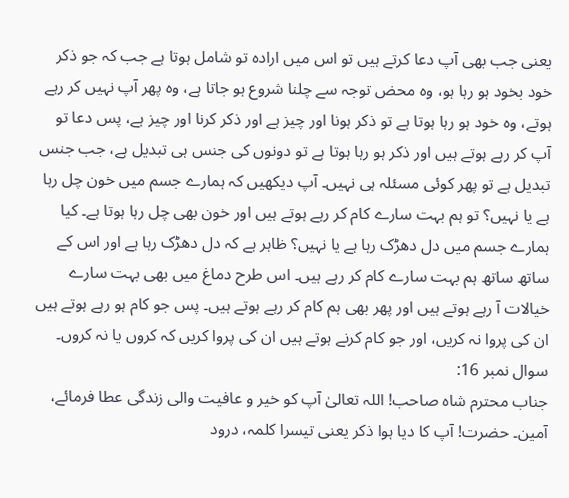یعنی جب بھی آپ دعا کرتے ہیں تو اس میں ارادہ تو شامل ہوتا ہے جب کہ جو ذکر خود بخود ہو رہا ہو، وہ محض توجہ سے چلنا شروع ہو جاتا ہے، وہ پھر آپ نہیں کر رہے ہوتے، وہ خود ہو رہا ہوتا ہے تو ذکر ہونا اور چیز ہے اور ذکر کرنا اور چیز ہے، پس دعا تو آپ کر رہے ہوتے ہیں اور ذکر ہو رہا ہوتا ہے تو دونوں کی جنس ہی تبدیل ہے، جب جنس تبدیل ہے تو پھر کوئی مسئلہ ہی نہیں۔ آپ دیکھیں کہ ہمارے جسم میں خون چل رہا ہے یا نہیں؟ تو ہم بہت سارے کام کر رہے ہوتے ہیں اور خون بھی چل رہا ہوتا ہے۔ کیا ہمارے جسم میں دل دھڑک رہا ہے یا نہیں؟ ظاہر ہے کہ دل دھڑک رہا ہے اور اس کے ساتھ ساتھ ہم بہت سارے کام کر رہے ہیں۔ اس طرح دماغ میں بھی بہت سارے خیالات آ رہے ہوتے ہیں اور پھر بھی ہم کام کر رہے ہوتے ہیں۔ پس جو کام ہو رہے ہوتے ہیں ان کی پروا نہ کریں، اور جو کام کرنے ہوتے ہیں ان کی پروا کریں کہ کروں یا نہ کروں۔
سوال نمبر 16:
جناب محترم شاہ صاحب! اللہ تعالیٰ آپ کو خیر و عافیت والی زندگی عطا فرمائے، آمین۔ حضرت! آپ کا دیا ہوا ذکر یعنی تیسرا کلمہ، درود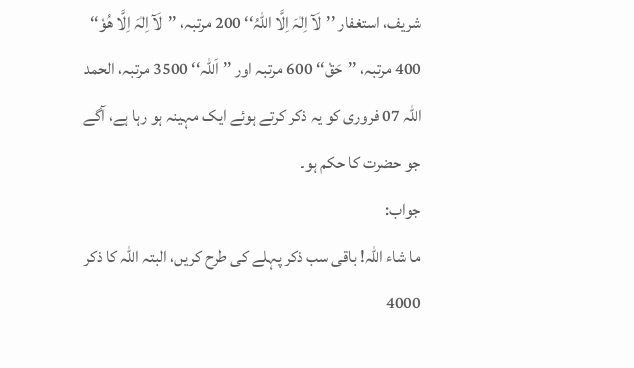شریف، استغفار ’’لَآ اِلٰہَ اِلَّا اللہُ‘‘ 200 مرتبہ، ’’لَآ اِلٰہَ اِلَّا ھُوْ‘‘ 400 مرتبہ، ’’حَقْ‘‘ 600 مرتبہ اور ’’اَللہ‘‘ 3500 مرتبہ، الحمد اللہ 07 فروری کو یہ ذکر کرتے ہوئے ایک مہینہ ہو رہا ہے، آگے جو حضرت کا حکم ہو۔
جواب:
ما شاء اللہ! باقی سب ذکر پہلے کی طرح کریں، البتہ اللہ کا ذکر 4000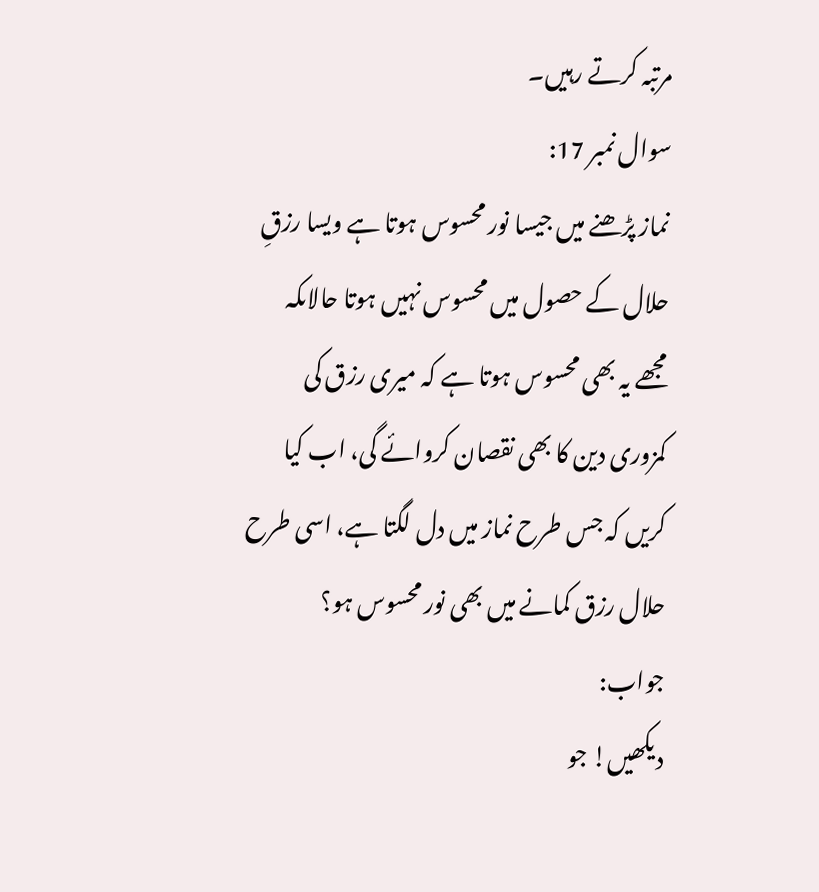مرتبہ کرتے رہیں۔
سوال نمبر 17:
نماز پڑھنے میں جیسا نور محسوس ہوتا ہے ویسا رزقِ حلال کے حصول میں محسوس نہیں ہوتا حالاںکہ مجھے یہ بھی محسوس ہوتا ہے کہ میری رزق کی کمزوری دین کا بھی نقصان کروائے گی، اب کیا کریں کہ جس طرح نماز میں دل لگتا ہے، اسی طرح حلال رزق کمانے میں بھی نور محسوس ہو؟
جواب:
دیکھیں! جو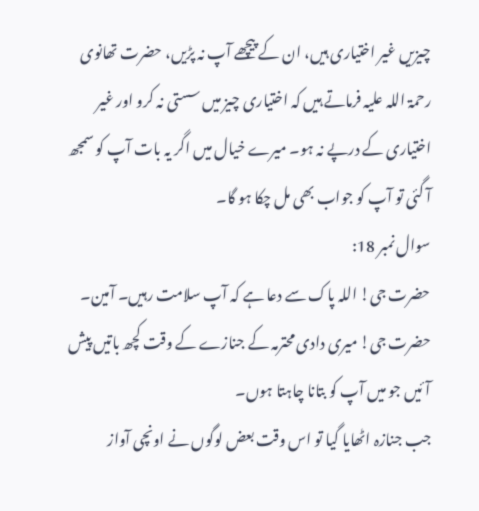چیزیں غیر اختیاری ہیں، ان کے پیچھے آپ نہ پڑیں، حضرت تھانوی رحمۃ اللہ علیہ فرماتے ہیں کہ اختیاری چیز میں سستی نہ کرو اور غیر اختیاری کے درپے نہ ہو۔ میرے خیال میں اگر یہ بات آپ کو سمجھ آ گئی تو آپ کو جواب بھی مل چکا ہو گا۔
سوال نمبر 18:
حضرت جی! اللہ پاک سے دعا ہے کہ آپ سلامت رہیں۔ آمین۔ حضرت جی! میری دادی محترمہ کے جنازے کے وقت کچھ باتیں پیش آئیں جو میں آپ کو بتانا چاہتا ہوں۔
جب جنازہ اٹھایا گیا تو اس وقت بعض لوگوں نے اونچی آواز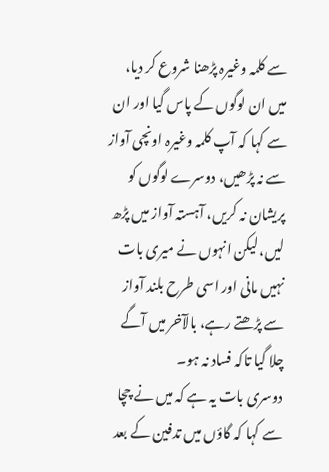سے کلمہ وغیرہ پڑھنا شروع کر دیا، میں ان لوگوں کے پاس گیا اور ان سے کہا کہ آپ کلمہ وغیرہ اونچی آواز سے نہ پڑھیں، دوسرے لوگوں کو پریشان نہ کریں، آہستہ آواز میں پڑھ لیں، لیکن انہوں نے میری بات نہیں مانی اور اسی طرح بلند آواز سے پڑھتے رہے، بالآخر میں آگے چلا گیا تاکہ فساد نہ ہو۔
دوسری بات یہ ہے کہ میں نے چچا سے کہا کہ گاؤں میں تدفین کے بعد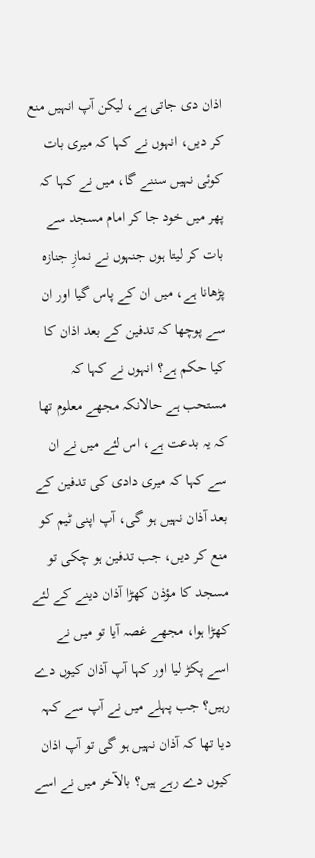اذان دی جاتی ہے، لیکن آپ انہیں منع کر دیں، انہوں نے کہا کہ میری بات کوئی نہیں سننے گا، میں نے کہا کہ پھر میں خود جا کر امام مسجد سے بات کر لیتا ہوں جنہوں نے نمازِ جنازہ پڑھانا ہے، میں ان کے پاس گیا اور ان سے پوچھا کہ تدفین کے بعد اذان کا کیا حکم ہے؟ انہوں نے کہا کہ مستحب ہے حالانکہ مجھے معلوم تھا کہ یہ بدعت ہے، اس لئے میں نے ان سے کہا کہ میری دادی کی تدفین کے بعد آذان نہیں ہو گی، آپ اپنی ٹیم کو منع کر دیں، جب تدفین ہو چکی تو مسجد کا مؤذن کھڑا آذان دینے کے لئے کھڑا ہوا، مجھے غصہ آیا تو میں نے اسے پکڑ لیا اور کہا آپ آذان کیوں دے رہیں؟ جب پہلے میں نے آپ سے کہہ دیا تھا کہ آذان نہیں ہو گی تو آپ اذان کیوں دے رہے ہیں؟ بالآخر میں نے اسے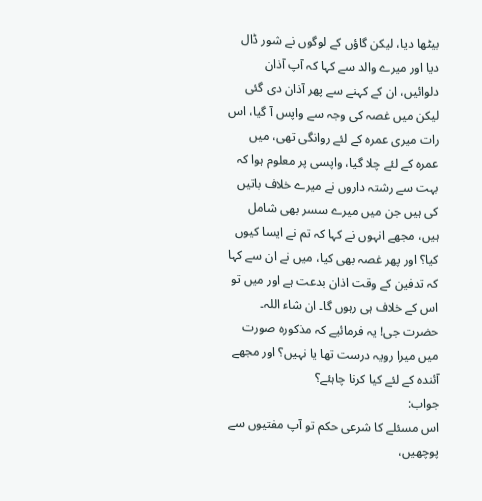بیٹھا دیا، لیکن گاؤں کے لوگوں نے شور ڈال دیا اور میرے والد سے کہا کہ آپ آذان دلوائیں، ان کے کہنے سے پھر آذان دی گئی لیکن میں غصہ کی وجہ سے واپس آ گیا، اس رات میری عمرہ کے لئے روانگی تھی، میں عمرہ کے لئے چلا گیا، واپسی پر معلوم ہوا کہ بہت سے رشتہ داروں نے میرے خلاف باتیں کی ہیں جن میں میرے سسر بھی شامل ہیں، مجھے انہوں نے کہا کہ تم نے ایسا کیوں کیا؟ اور پھر غصہ بھی کیا، میں نے ان سے کہا کہ تدفین کے وقت اذان بدعت ہے اور میں تو اس کے خلاف ہی رہوں گا۔ ان شاء اللہ۔
حضرت جی! یہ فرمائیے کہ مذکورہ صورت میں میرا رویہ درست تھا یا نہیں؟ اور مجھے آئندہ کے لئے کیا کرنا چاہئے؟
جواب:
اس مسئلے کا شرعی حکم تو آپ مفتیوں سے پوچھیں،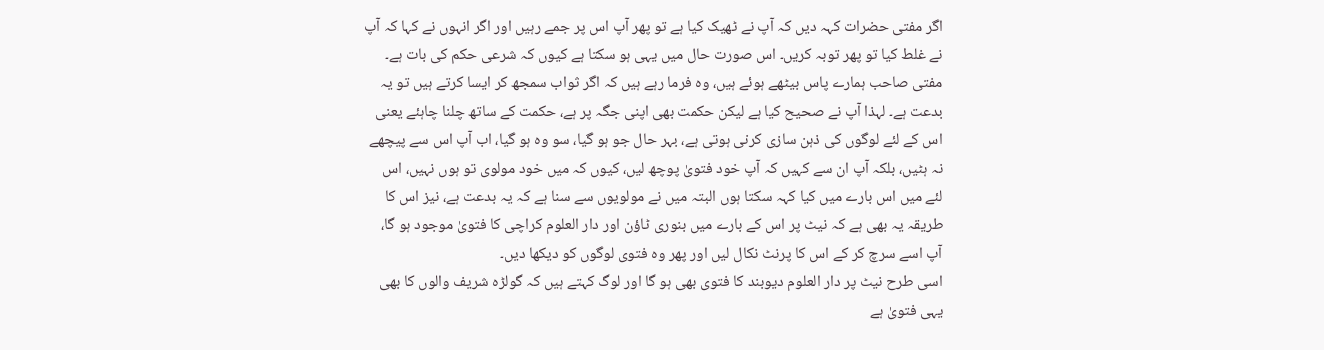اگر مفتی حضرات کہہ دیں کہ آپ نے ٹھیک کیا ہے تو پھر آپ اس پر جمے رہیں اور اگر انہوں نے کہا کہ آپ نے غلط کیا تو پھر توبہ کریں۔ اس صورت حال میں یہی ہو سکتا ہے کیوں کہ شرعی حکم کی بات ہے۔ مفتی صاحب ہمارے پاس بیٹھے ہوئے ہیں، وہ فرما رہے ہیں کہ اگر ثواب سمجھ کر ایسا کرتے ہیں تو یہ بدعت ہے۔ لہذا آپ نے صحیح کیا ہے لیکن حکمت بھی اپنی جگہ پر ہے، حکمت کے ساتھ چلنا چاہئے یعنی اس کے لئے لوگوں کی ذہن سازی کرنی ہوتی ہے، بہر حال جو ہو گیا، سو وہ ہو گیا، اب آپ اس سے پیچھے نہ ہٹیں، بلکہ آپ ان سے کہیں کہ آپ خود فتویٰ پوچھ لیں، کیوں کہ میں خود مولوی تو ہوں نہیں، اس لئے میں اس بارے میں کیا کہہ سکتا ہوں البتہ میں نے مولویوں سے سنا ہے کہ یہ بدعت ہے، نیز اس کا طریقہ یہ بھی ہے کہ نیٹ پر اس کے بارے میں بنوری ٹاؤن اور دار العلوم کراچی کا فتویٰ موجود ہو گا، آپ اسے سرچ کر کے اس کا پرنٹ نکال لیں اور پھر وہ فتوی لوگوں کو دیکھا دیں۔
اسی طرح نیٹ پر دار العلوم دیوبند کا فتوی بھی ہو گا اور لوگ کہتے ہیں کہ گولڑہ شریف والوں کا بھی یہی فتویٰ ہے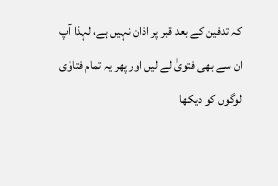کہ تدفین کے بعد قبر پر اذان نہیں ہے، لہذا آپ ان سے بھی فتویٰ لے لیں اور پھر یہ تمام فتاوٰی لوگوں کو دیکھا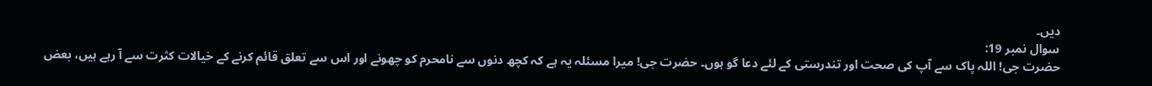دیں۔
سوال نمبر 19:
حضرت جی! اللہ پاک سے آپ کی صحت اور تندرستی کے لئے دعا گو ہوں۔ حضرت جی! میرا مسئلہ یہ ہے کہ کچھ دنوں سے نامحرم کو چھونے اور اس سے تعلق قائم کرنے کے خیالات کثرت سے آ رہے ہیں، بعض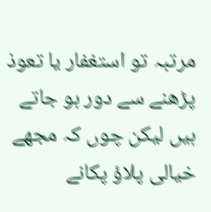مرتبہ تو استغفار یا تعوذ پڑھنے سے دور ہو جاتے ہیں لیکن چوں کہ مجھے خیالی پلاؤ پکانے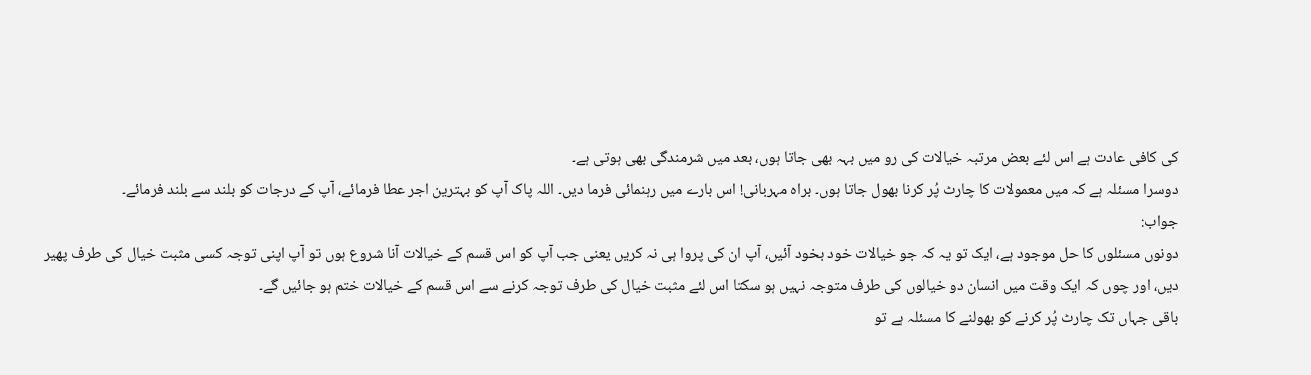کی کافی عادت ہے اس لئے بعض مرتبہ خیالات کی رو میں بہہ بھی جاتا ہوں، بعد میں شرمندگی بھی ہوتی ہے۔
دوسرا مسئلہ ہے کہ میں معمولات کا چارٹ پُر کرنا بھول جاتا ہوں۔ براہ مہربانی! اس بارے میں رہنمائی فرما دیں۔ اللہ پاک آپ کو بہترین اجر عطا فرمائے، آپ کے درجات کو بلند سے بلند فرمائے۔
جواب:
دونوں مسئلوں کا حل موجود ہے، ایک تو یہ کہ جو خیالات خود بخود آئیں، آپ ان کی پروا ہی نہ کریں یعنی جب آپ کو اس قسم کے خیالات آنا شروع ہوں تو آپ اپنی توجہ کسی مثبت خیال کی طرف پھیر دیں، اور چوں کہ ایک وقت میں انسان دو خیالوں کی طرف متوجہ نہیں ہو سکتا اس لئے مثبت خیال کی طرف توجہ کرنے سے اس قسم کے خیالات ختم ہو جائیں گے۔
باقی جہاں تک چارٹ پُر کرنے کو بھولنے کا مسئلہ ہے تو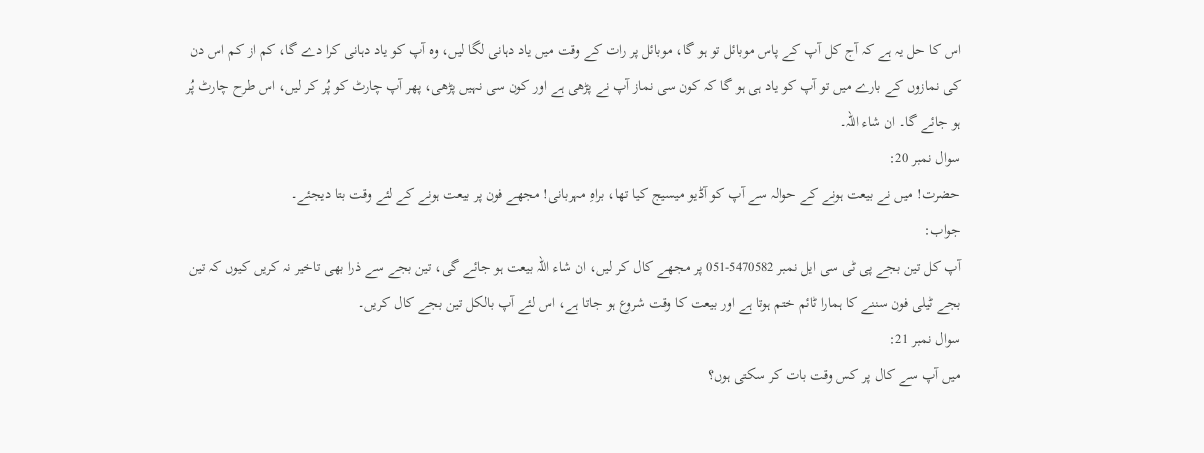اس کا حل یہ ہے کہ آج کل آپ کے پاس موبائل تو ہو گا، موبائل پر رات کے وقت میں یاد دہانی لگا لیں، وہ آپ کو یاد دہانی کرا دے گا، کم از کم اس دن کی نمازوں کے بارے میں تو آپ کو یاد ہی ہو گا کہ کون سی نماز آپ نے پڑھی ہے اور کون سی نہیں پڑھی، پھر آپ چارٹ کو پُر کر لیں، اس طرح چارٹ پُر ہو جائے گا۔ ان شاء اللہ۔
سوال نمبر 20:
حضرت! میں نے بیعت ہونے کے حوالہ سے آپ کو آڈیو میسیج کیا تھا، براہِ مہربانی! مجھے فون پر بیعت ہونے کے لئے وقت بتا دیجئے۔
جواب:
آپ کل تین بجے پی ٹی سی ایل نمبر 5470582-051 پر مجھے کال کر لیں، ان شاء اللہ بیعت ہو جائے گی، تین بجے سے ذرا بھی تاخیر نہ کریں کیوں کہ تین بجے ٹیلی فون سننے کا ہمارا ٹائم ختم ہوتا ہے اور بیعت کا وقت شروع ہو جاتا ہے، اس لئے آپ بالکل تین بجے کال کریں۔
سوال نمبر 21:
میں آپ سے کال پر کس وقت بات کر سکتی ہوں؟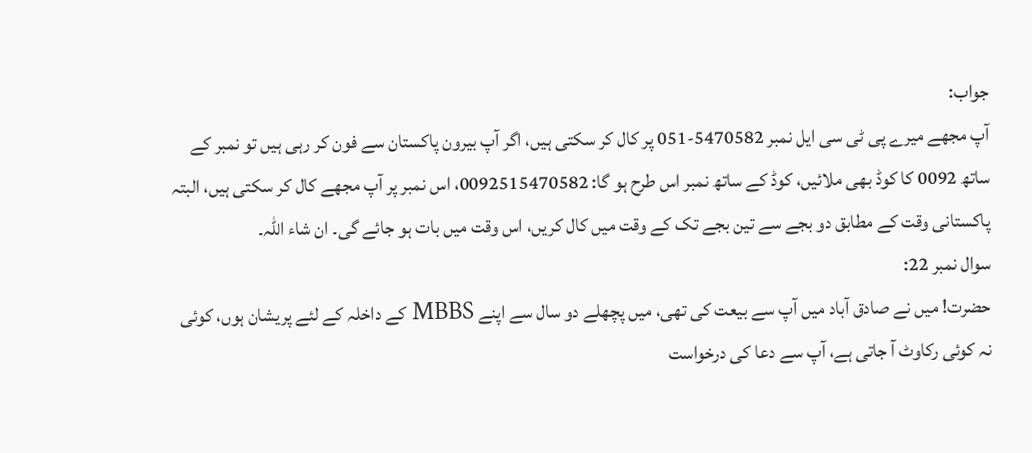جواب:
آپ مجھے میرے پی ٹی سی ایل نمبر 5470582-051 پر کال کر سکتی ہیں، اگر آپ بیرون پاکستان سے فون کر رہی ہیں تو نمبر کے ساتھ 0092 کا کوڈ بھی ملائیں، کوڈ کے ساتھ نمبر اس طرح ہو گا: 0092515470582، اس نمبر پر آپ مجھے کال کر سکتی ہیں، البتہ پاکستانی وقت کے مطابق دو بجے سے تین بجے تک کے وقت میں کال کریں، اس وقت میں بات ہو جائے گی۔ ان شاء اللہ۔
سوال نمبر 22:
حضرت! میں نے صادق آباد میں آپ سے بیعت کی تھی، میں پچھلے دو سال سے اپنے MBBS کے داخلہ کے لئے پریشان ہوں، کوئی نہ کوئی رکاوٹ آ جاتی ہے، آپ سے دعا کی درخواست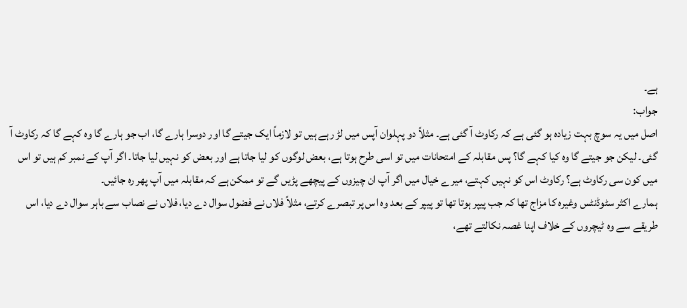ہے۔
جواب:
اصل میں یہ سوچ بہت زیادہ ہو گئی ہے کہ رکاوٹ آ گئی ہے۔ مثلاً دو پہلوان آپس میں لڑ رہے ہیں تو لازماً ایک جیتے گا اور دوسرا ہارے گا، اب جو ہارے گا وہ کہے گا کہ رکاوٹ آ گئی۔ لیکن جو جیتے گا وہ کیا کہے گا؟ پس مقابلہ کے امتحانات میں تو اسی طرح ہوتا ہے، بعض لوگوں کو لیا جاتا ہے اور بعض کو نہیں لیا جاتا۔ اگر آپ کے نمبر کم ہیں تو اس میں کون سی رکاوٹ ہے؟ رکاوٹ اس کو نہیں کہتے، میرے خیال میں اگر آپ ان چیزوں کے پیچھے پڑیں گے تو ممکن ہے کہ مقابلہ میں آپ پھر رہ جائیں۔
ہمارے اکثر سٹوڈنٹس وغیرہ کا مزاج تھا کہ جب پیپر ہوتا تھا تو پیپر کے بعد وہ اس پر تبصرے کرتے، مثلاً فلاں نے فضول سوال دے دیا، فلاں نے نصاب سے باہر سوال دے دیا، اس طریقے سے وہ ٹیچروں کے خلاف اپنا غصہ نکالتے تھے،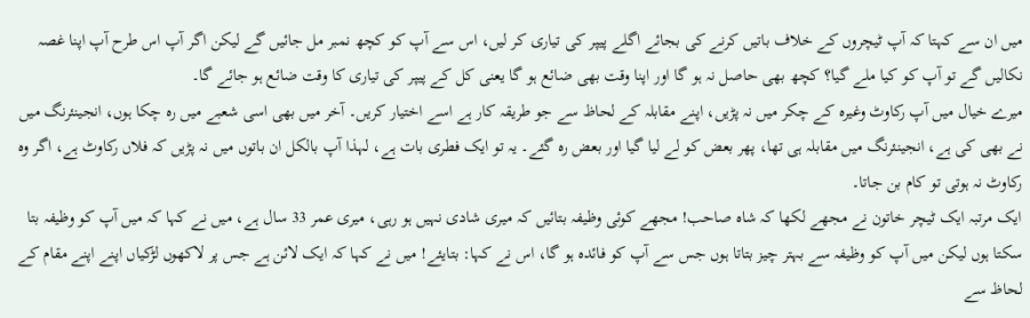میں ان سے کہتا کہ آپ ٹیچروں کے خلاف باتیں کرنے کی بجائے اگلے پیپر کی تیاری کر لیں، اس سے آپ کو کچھ نمبر مل جائیں گے لیکن اگر آپ اس طرح آپ اپنا غصہ نکالیں گے تو آپ کو کیا ملے گیا؟ کچھ بھی حاصل نہ ہو گا اور اپنا وقت بھی ضائع ہو گا یعنی کل کے پیپر کی تیاری کا وقت ضائع ہو جائے گا۔
میرے خیال میں آپ رکاوٹ وغیرہ کے چکر میں نہ پڑیں، اپنے مقابلہ کے لحاظ سے جو طریقہ کار ہے اسے اختیار کریں۔ آخر میں بھی اسی شعبے میں رہ چکا ہوں، انجینئرنگ میں نے بھی کی ہے، انجینئرنگ میں مقابلہ ہی تھا، پھر بعض کو لے لیا گیا اور بعض رہ گئے۔ یہ تو ایک فطری بات ہے، لہذا آپ بالکل ان باتوں میں نہ پڑیں کہ فلاں رکاوٹ ہے، اگر وہ رکاوٹ نہ ہوتی تو کام بن جاتا۔
ایک مرتبہ ایک ٹیچر خاتون نے مجھے لکھا کہ شاہ صاحب! مجھے کوئی وظیفہ بتائیں کہ میری شادی نہیں ہو رہی، میری عمر 33 سال ہے، میں نے کہا کہ میں آپ کو وظیفہ بتا سکتا ہوں لیکن میں آپ کو وظیفہ سے بہتر چیز بتاتا ہوں جس سے آپ کو فائدہ ہو گا، اس نے کہا: بتایئے! میں نے کہا کہ ایک لائن ہے جس پر لاکھوں لڑکیاں اپنے اپنے مقام کے لحاظ سے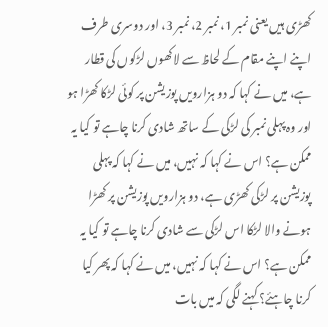کھڑی ہیں یعنی نمبر 1، نمبر 2، نمبر 3، اور دوسری طرف اپنے اپنے مقام کے لحاظ سے لاکھوں لڑکوں کی قطار ہے، میں نے کہا کہ دو ہزارویں پوزیشن پر کوئی لڑکا کھڑا ہو اور وہ پہلی نمبر کی لڑکی کے ساتھ شادی کرنا چاہے تو کیا یہ ممکن ہے؟ اس نے کہا کہ نہیں، میں نے کہا کہ پہلی پوزیشن پر لڑکی کھڑی ہے، دو ہزارویں پوزیشن پر کھڑا ہونے والا لڑکا اس لڑکی سے شادی کرنا چاہے تو کیا یہ ممکن ہے؟ اس نے کہا کہ نہیں، میں نے کہا کہ پھر کیا کرنا چاہئے؟ کہنے لگی کہ میں بات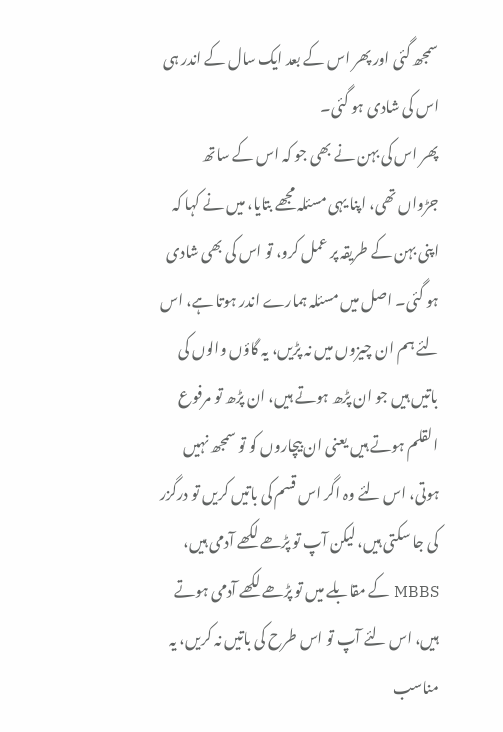سمجھ گئی اور پھر اس کے بعد ایک سال کے اندر ہی اس کی شادی ہو گئی۔
پھر اس کی بہن نے بھی جو کہ اس کے ساتھ جڑواں تھی، اپنا یہی مسئلہ مجھے بتایا، میں نے کہا کہ اپنی بہن کے طریقہ پر عمل کرو، تو اس کی بھی شادی ہو گئی۔ اصل میں مسئلہ ہمارے اندر ہوتا ہے، اس لئے ہم ان چیزوں میں نہ پڑیں، یہ گاؤں والوں کی باتیں ہیں جو ان پڑھ ہوتے ہیں، ان پڑھ تو مرفوع القلم ہوتے ہیں یعنی ان بیچاروں کو تو سمجھ نہیں ہوتی، اس لئے وہ اگر اس قسم کی باتیں کریں تو درگزر کی جا سکتی ہیں، لیکن آپ تو پڑھے لکھے آدمی ہیں، MBBS کے مقابلے میں تو پڑھے لکھے آدمی ہوتے ہیں، اس لئے آپ تو اس طرح کی باتیں نہ کریں، یہ مناسب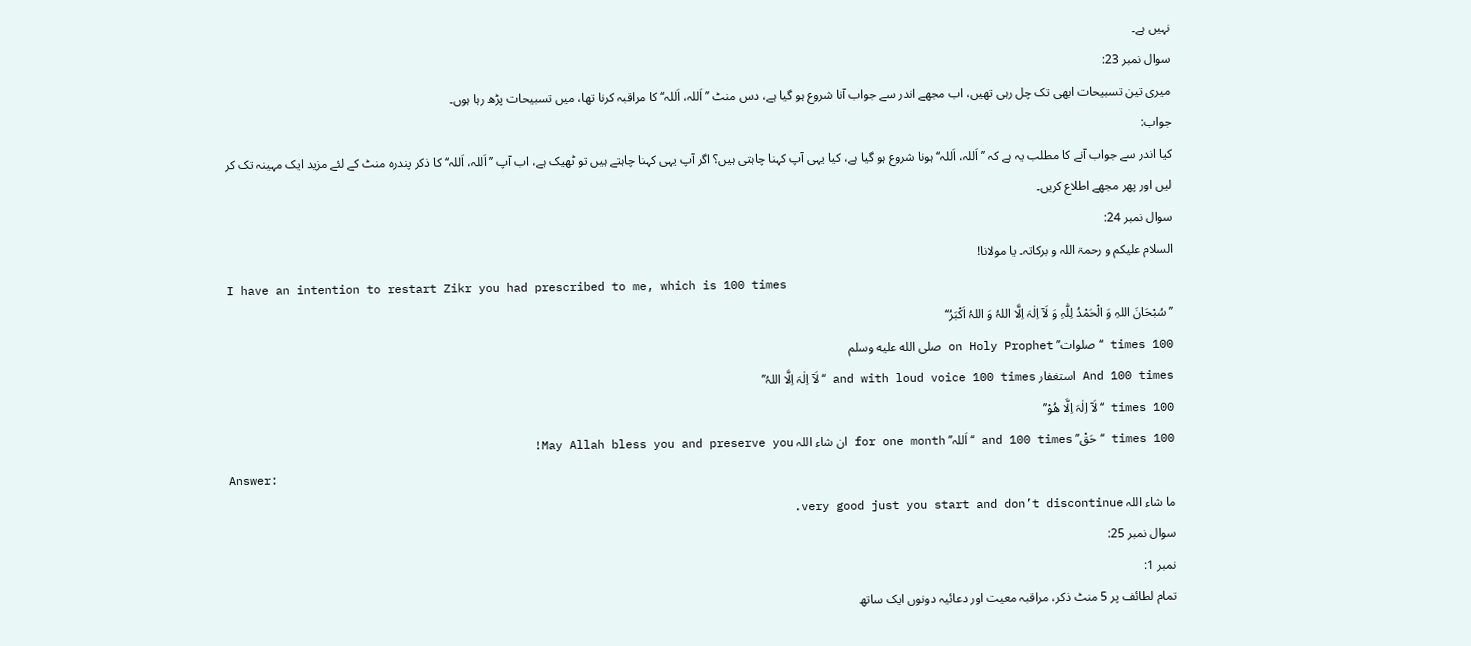نہیں ہے۔
سوال نمبر 23:
میری تین تسبیحات ابھی تک چل رہی تھیں، اب مجھے اندر سے جواب آنا شروع ہو گیا ہے، دس منٹ ’’اَللہ، اَللہ‘‘ کا مراقبہ کرنا تھا، میں تسبیحات پڑھ رہا ہوں۔
جواب:
کیا اندر سے جواب آنے کا مطلب یہ ہے کہ ’’اَللہ، اَللہ‘‘ ہونا شروع ہو گیا ہے، کیا یہی آپ کہنا چاہتی ہیں؟ اگر آپ یہی کہنا چاہتے ہیں تو ٹھیک ہے، اب آپ ’’اَللہ، اَللہ‘‘ کا ذکر پندرہ منٹ کے لئے مزید ایک مہینہ تک کر لیں اور پھر مجھے اطلاع کریں۔
سوال نمبر 24:
السلام علیکم و رحمۃ اللہ و برکاتہ۔ یا مولانا!
I have an intention to restart Zikr you had prescribed to me, which is 100 times
’’سُبْحَانَ اللہِ وَ الْحَمْدُ لِلّٰہِ وَ لَآ اِلٰہَ اِلَّا اللہُ وَ اللہُ اَکْبَرُ‘‘
100 times ‘‘صلوات’’ on Holy Prophet صلى الله عليه وسلم
And 100 times استغفار and with loud voice 100 times ‘‘لَآ اِلٰہَ اِلَّا اللہُ’’
100 times ‘‘لَآ اِلٰہَ اِلَّا ھُوْ’’
100 times ‘‘حَقْ’’ and 100 times ‘‘اَللہ’’ for one month ان شاء اللہ May Allah bless you and preserve you!
Answer:
ما شاء اللہ very good just you start and don’t discontinue.
سوال نمبر 25:
نمبر 1:
تمام لطائف پر 5 منٹ ذکر، مراقبہ معیت اور دعائیہ دونوں ایک ساتھ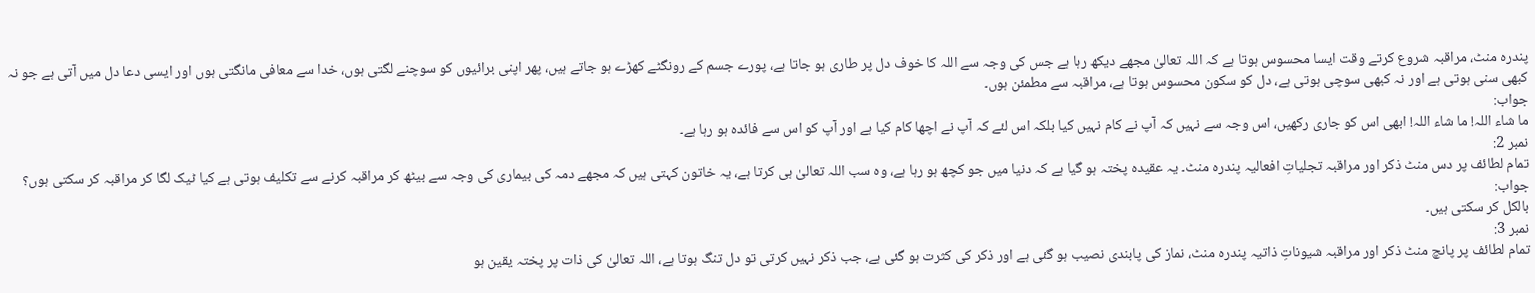پندرہ منٹ، مراقبہ شروع کرتے وقت ایسا محسوس ہوتا ہے کہ اللہ تعالیٰ مجھے دیکھ رہا ہے جس کی وجہ سے اللہ کا خوف دل پر طاری ہو جاتا ہے، پورے جسم کے رونگٹے کھڑے ہو جاتے ہیں، پھر اپنی برائیوں کو سوچنے لگتی ہوں، خدا سے معافی مانگتی ہوں اور ایسی دعا دل میں آتی ہے جو نہ کبھی سنی ہوتی ہے اور نہ کبھی سوچی ہوتی ہے، دل کو سکون محسوس ہوتا ہے، مراقبہ سے مطمئن ہوں۔
جواب:
ما شاء اللہ! ما شاء اللہ! ابھی اس کو جاری رکھیں، اس وجہ سے نہیں کہ آپ نے کام نہیں کیا بلکہ اس لئے کہ آپ نے اچھا کام کیا ہے اور آپ کو اس سے فائدہ ہو رہا ہے۔
نمبر 2:
تمام لطائف پر دس منٹ ذکر اور مراقبہ تجلیاتِ افعالیہ پندرہ منٹ۔ یہ عقیدہ پختہ ہو گیا ہے کہ دنیا میں جو کچھ ہو رہا ہے، وہ سب اللہ تعالیٰ ہی کرتا ہے، یہ خاتون کہتی ہیں کہ مجھے دمہ کی بیماری کی وجہ سے بیٹھ کر مراقبہ کرنے سے تکلیف ہوتی ہے کیا ٹیک لگا کر مراقبہ کر سکتی ہوں؟
جواب:
بالکل کر سکتی ہیں۔
نمبر 3:
تمام لطائف پر پانچ منٹ ذکر اور مراقبہ شیوناتِ ذاتیہ پندرہ منٹ، نماز کی پابندی نصیب ہو گئی ہے اور ذکر کی کثرت ہو گئی ہے، جب ذکر نہیں کرتی تو دل تنگ ہوتا ہے، اللہ تعالیٰ کی ذات پر پختہ یقین ہو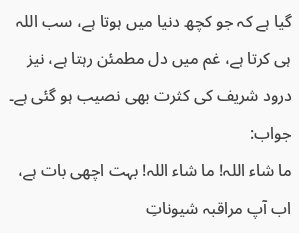گیا ہے کہ جو کچھ دنیا میں ہوتا ہے، سب اللہ ہی کرتا ہے، غم میں دل مطمئن رہتا ہے، نیز درود شریف کی کثرت بھی نصیب ہو گئی ہے۔
جواب:
ما شاء اللہ! ما شاء اللہ! بہت اچھی بات ہے، اب آپ مراقبہ شیوناتِ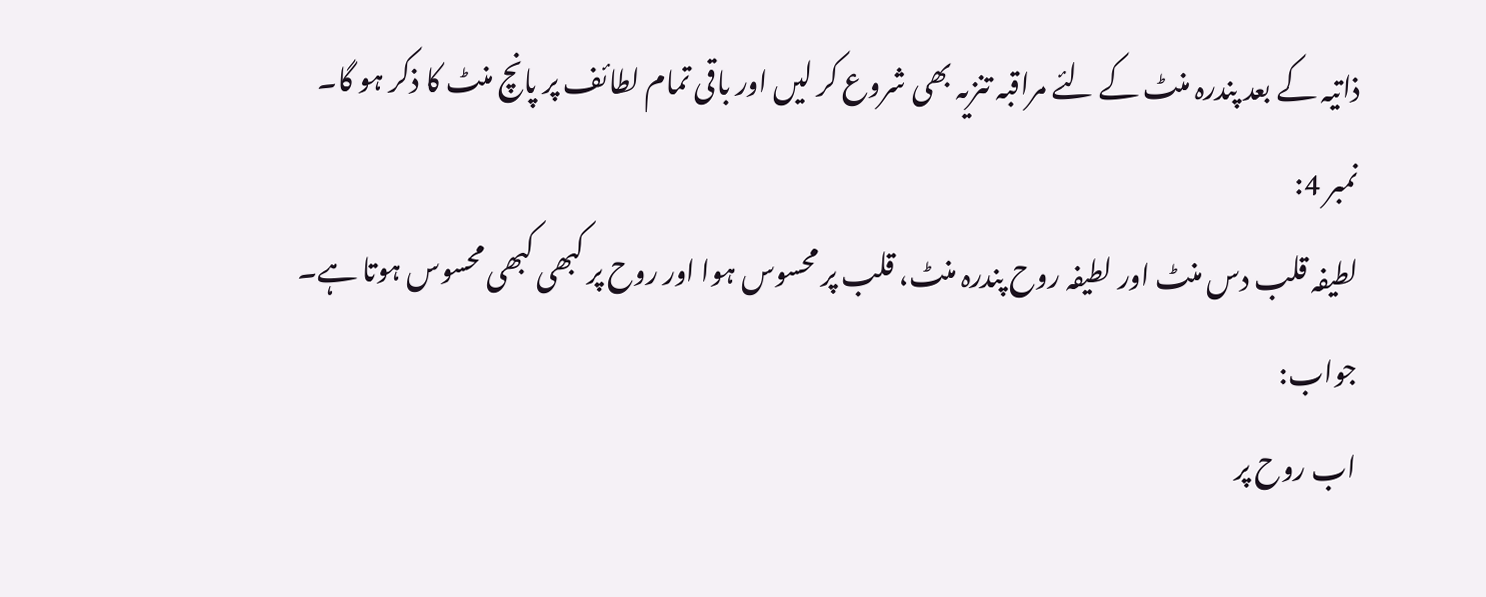ذاتیہ کے بعد پندرہ منٹ کے لئے مراقبہ تنزیہ بھی شروع کر لیں اور باقی تمام لطائف پر پانچ منٹ کا ذکر ہو گا۔
نمبر 4:
لطیفہ قلب دس منٹ اور لطیفہ روح پندرہ منٹ، قلب پر محسوس ہوا اور روح پر کبھی کبھی محسوس ہوتا ہے۔
جواب:
اب روح پر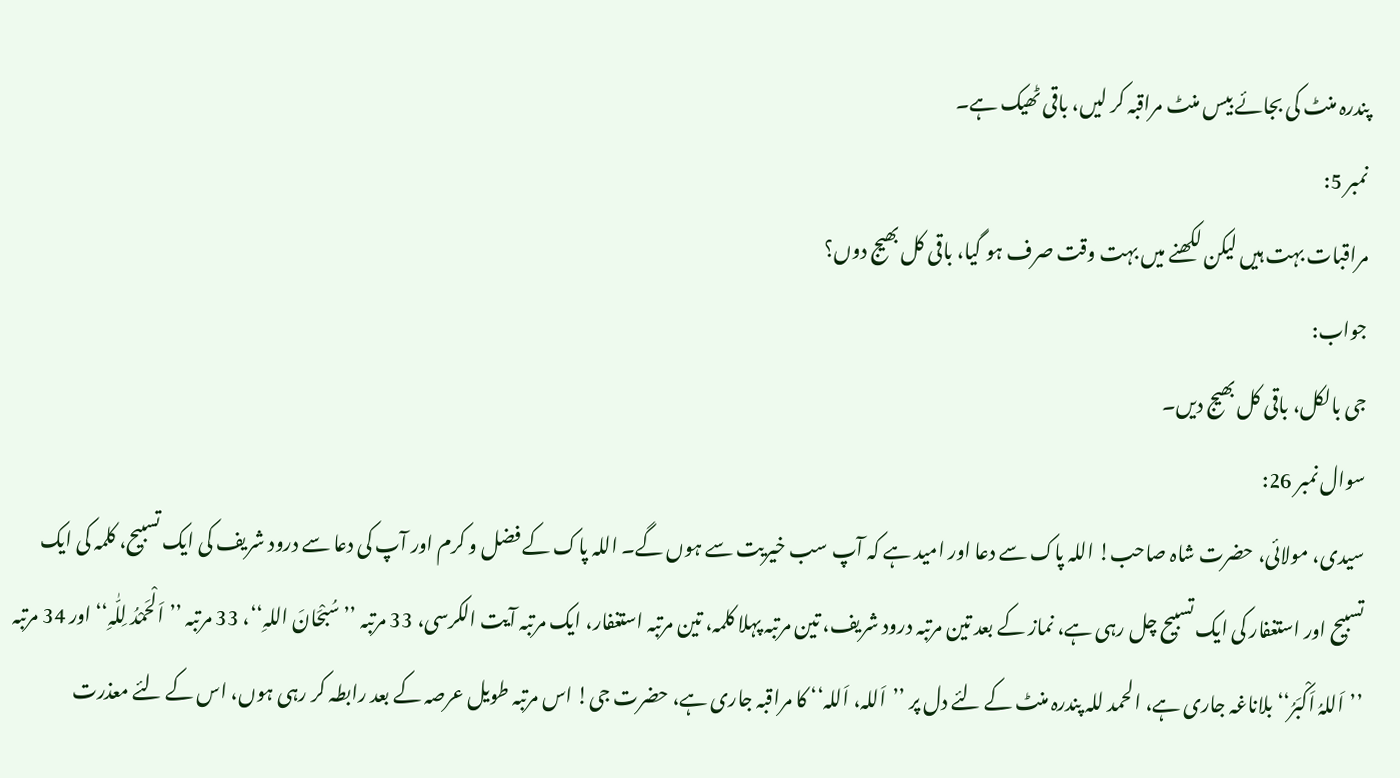پندرہ منٹ کی بجائے بیس منٹ مراقبہ کر لیں، باقی ٹھیک ہے۔
نمبر 5:
مراقبات بہت ہیں لیکن لکھنے میں بہت وقت صرف ہو گیا، باقی کل بھیج دوں؟
جواب:
جی بالکل، باقی کل بھیج دیں۔
سوال نمبر 26:
سیدی، مولائی، حضرت شاہ صاحب! اللہ پاک سے دعا اور امید ہے کہ آپ سب خیریت سے ہوں گے۔ اللہ پاک کے فضل و کرم اور آپ کی دعا سے درود شریف کی ایک تسبیح، کلمہ کی ایک تسبیح اور استغفار کی ایک تسبیح چل رہی ہے، نماز کے بعد تین مرتبہ درود شریف، تین مرتبہ پہلا کلمہ، تین مرتبہ استغفار، ایک مرتبہ آیت الکرسی، 33 مرتبہ ’’سُبْحَانَ اللہِ‘‘، 33 مرتبہ ’’اَلْحَمْدُ لِلّٰہِ‘‘ اور 34 مرتبہ ’’اَللہُ اَکْبَرُ‘‘ بلاناغہ جاری ہے، الحمد للہ پندرہ منٹ کے لئے دل پر ’’اَللہ، اَللہ‘‘ کا مراقبہ جاری ہے، حضرت جی! اس مرتبہ طویل عرصہ کے بعد رابطہ کر رہی ہوں، اس کے لئے معذرت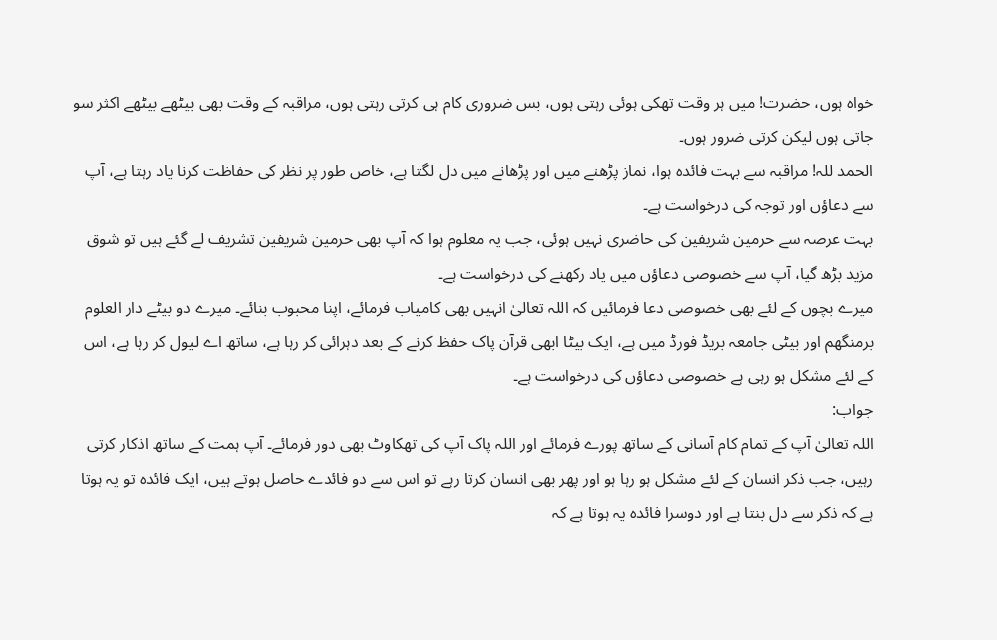خواہ ہوں، حضرت! میں ہر وقت تھکی ہوئی رہتی ہوں، بس ضروری کام ہی کرتی رہتی ہوں، مراقبہ کے وقت بھی بیٹھے بیٹھے اکثر سو جاتی ہوں لیکن کرتی ضرور ہوں۔
الحمد للہ! مراقبہ سے بہت فائدہ ہوا، نماز پڑھنے میں اور پڑھانے میں دل لگتا ہے، خاص طور پر نظر کی حفاظت کرنا یاد رہتا ہے، آپ سے دعاؤں اور توجہ کی درخواست ہے۔
بہت عرصہ سے حرمین شریفین کی حاضری نہیں ہوئی، جب یہ معلوم ہوا کہ آپ بھی حرمین شریفین تشریف لے گئے ہیں تو شوق مزید بڑھ گیا، آپ سے خصوصی دعاؤں میں یاد رکھنے کی درخواست ہے۔
میرے بچوں کے لئے بھی خصوصی دعا فرمائیں کہ اللہ تعالیٰ انہیں بھی کامیاب فرمائے، اپنا محبوب بنائے۔ میرے دو بیٹے دار العلوم برمنگھم اور بیٹی جامعہ بریڈ فورڈ میں ہے، ایک بیٹا ابھی قرآن پاک حفظ کرنے کے بعد دہرائی کر رہا ہے، ساتھ اے لیول کر رہا ہے، اس کے لئے مشکل ہو رہی ہے خصوصی دعاؤں کی درخواست ہے۔
جواب:
اللہ تعالیٰ آپ کے تمام کام آسانی کے ساتھ پورے فرمائے اور اللہ پاک آپ کی تھکاوٹ بھی دور فرمائے۔ آپ ہمت کے ساتھ اذکار کرتی رہیں، جب ذکر انسان کے لئے مشکل ہو رہا ہو اور پھر بھی انسان کرتا رہے تو اس سے دو فائدے حاصل ہوتے ہیں، ایک فائدہ تو یہ ہوتا ہے کہ ذکر سے دل بنتا ہے اور دوسرا فائدہ یہ ہوتا ہے کہ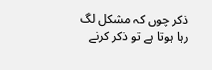ذکر چوں کہ مشکل لگ رہا ہوتا ہے تو ذکر کرنے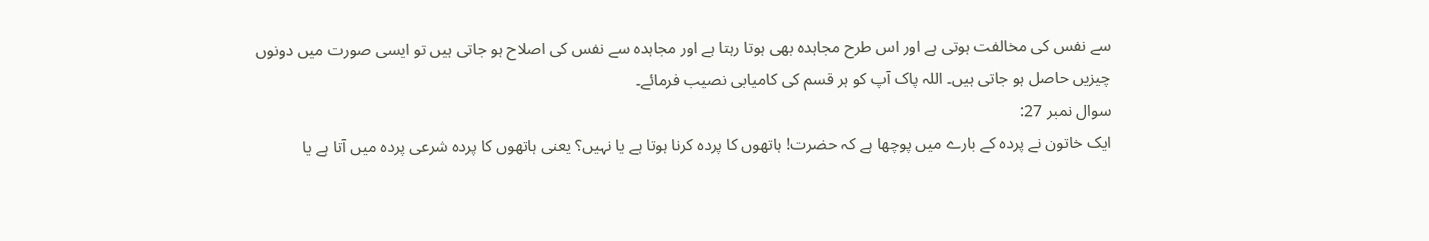سے نفس کی مخالفت ہوتی ہے اور اس طرح مجاہدہ بھی ہوتا رہتا ہے اور مجاہدہ سے نفس کی اصلاح ہو جاتی ہیں تو ایسی صورت میں دونوں چیزیں حاصل ہو جاتی ہیں۔ اللہ پاک آپ کو ہر قسم کی کامیابی نصیب فرمائے۔
سوال نمبر 27:
ایک خاتون نے پردہ کے بارے میں پوچھا ہے کہ حضرت! ہاتھوں کا پردہ کرنا ہوتا ہے یا نہیں؟ یعنی ہاتھوں کا پردہ شرعی پردہ میں آتا ہے یا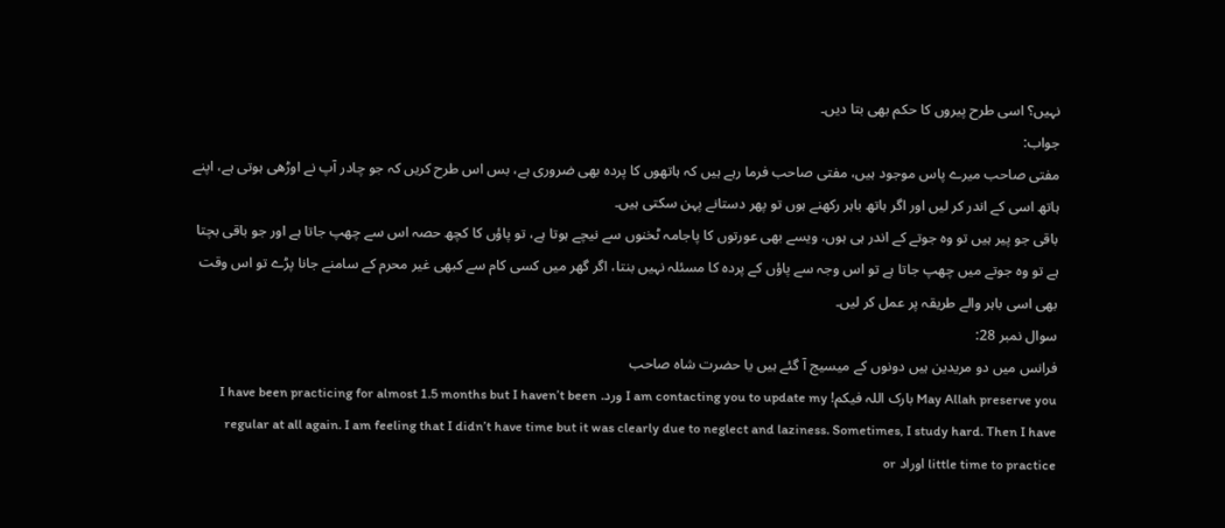نہیں؟ اسی طرح پیروں کا حکم بھی بتا دیں۔
جواب:
مفتی صاحب میرے پاس موجود ہیں، مفتی صاحب فرما رہے ہیں کہ ہاتھوں کا پردہ بھی ضروری ہے، بس اس طرح کریں کہ جو چادر آپ نے اوڑھی ہوتی ہے، اپنے ہاتھ اسی کے اندر کر لیں اور اگر ہاتھ باہر رکھنے ہوں تو پھر دستانے پہن سکتی ہیں۔
باقی جو پیر ہیں تو وہ جوتے کے اندر ہی ہوں، ویسے بھی عورتوں کا پاجامہ ٹخنوں سے نیچے ہوتا ہے، تو پاؤں کا کچھ حصہ اس سے چھپ جاتا ہے اور جو باقی بچتا ہے تو وہ جوتے میں چھپ جاتا ہے تو اس وجہ سے پاؤں کے پردہ کا مسئلہ نہیں بنتا، اگر گھر میں کسی کام سے کبھی غیر محرم کے سامنے جانا پڑے تو اس وقت بھی اسی باہر والے طریقہ پر عمل کر لیں۔
سوال نمبر 28:
فرانس میں دو مریدین ہیں دونوں کے میسیج آ گئے ہیں یا حضرت شاہ صاحب
May Allah preserve you بارک اللہ فیکم! I am contacting you to update my ورد. I have been practicing for almost 1.5 months but I haven’t been regular at all again. I am feeling that I didn’t have time but it was clearly due to neglect and laziness. Sometimes, I study hard. Then I have little time to practice اوراد or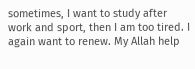sometimes, I want to study after work and sport, then I am too tired. I again want to renew. My Allah help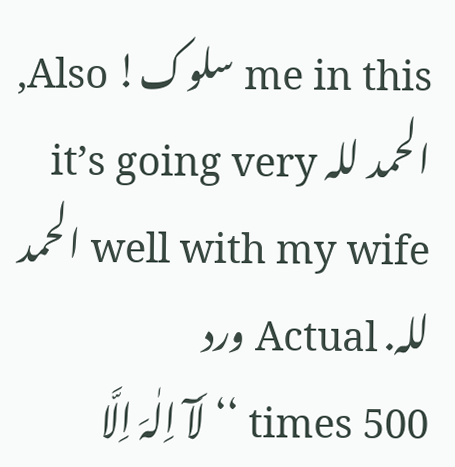me in this سلوک! Also, الحمد للہ it’s going very well with my wife الحمد للہ. Actual ورد
500 times ‘‘لَآ اِلٰہَ اِلَّا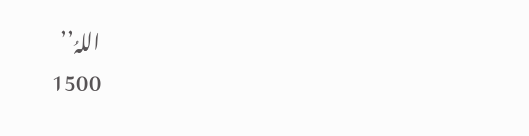اللہُ’’
1500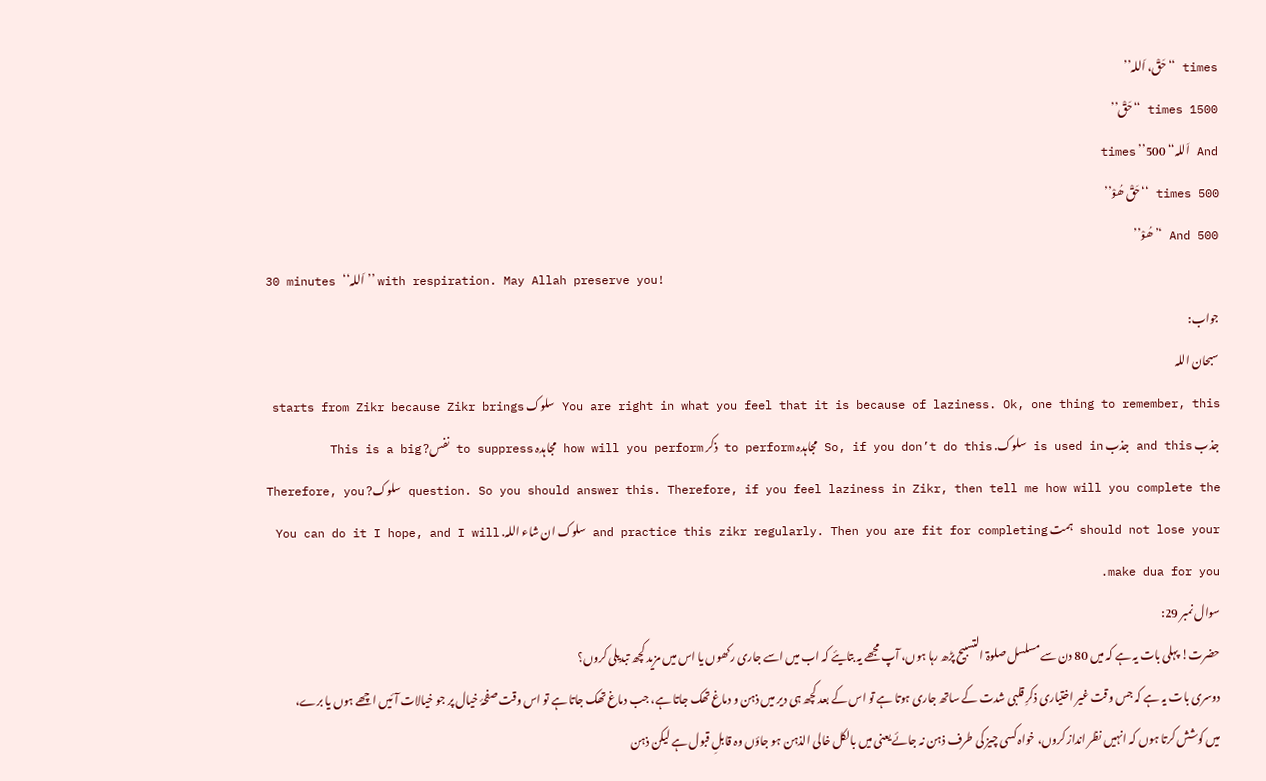times ‘‘حَقْ، اَللہ’’
1500 times ‘‘حَقْ’’
And اَللہ‘‘ 500’’ times
500 times ‘‘حَقْ ھُوْ’’
And 500 ‘’ھُوْ’’
30 minutes ‘‘اَللہ’’ with respiration. May Allah preserve you!
جواب:
سبحان اللہ
You are right in what you feel that it is because of laziness. Ok, one thing to remember, this سلوک starts from Zikr because Zikr brings جذب and this جذب is used in سلوک. So, if you don’t do this مجاہدہ to perform ذکر how will you perform مجاہدہ to suppress نفس? This is a big question. So you should answer this. Therefore, if you feel laziness in Zikr, then tell me how will you complete the سلوک? Therefore, you should not lose your ہمت and practice this zikr regularly. Then you are fit for completing سلوک ان شاء اللہ. You can do it I hope, and I will make dua for you.
سوال نمبر 29:
حضرت! پہلی بات یہ ہے کہ میں 80 دن سے مسلسل صلوۃ التسبیح پڑھ رہا ہوں، آپ مجھے یہ بتایئے کہ اب میں اسے جاری رکھوں یا اس میں مزید کچھ تبدیلی کروں؟
دوسری بات یہ ہے کہ جس وقت غیر اختیاری ذکرِ قلبی شدت کے ساتھ جاری ہوتا ہے تو اس کے بعد کچھ ہی دیر میں ذہن و دماغ تھک جاتا ہے، جب دماغ تھک جاتا ہے تو اس وقت صفحۂ خیال پر جو خیالات آئیں اچھے ہوں یا برے، میں کوشش کرتا ہوں کہ انہیں نظر انداز کروں، خواہ کسی چیز کی طرف ذہن نہ جائے یعنی میں بالکل خالی الذہن ہو جاؤں وہ قابلِ قبول ہے لیکن ذہن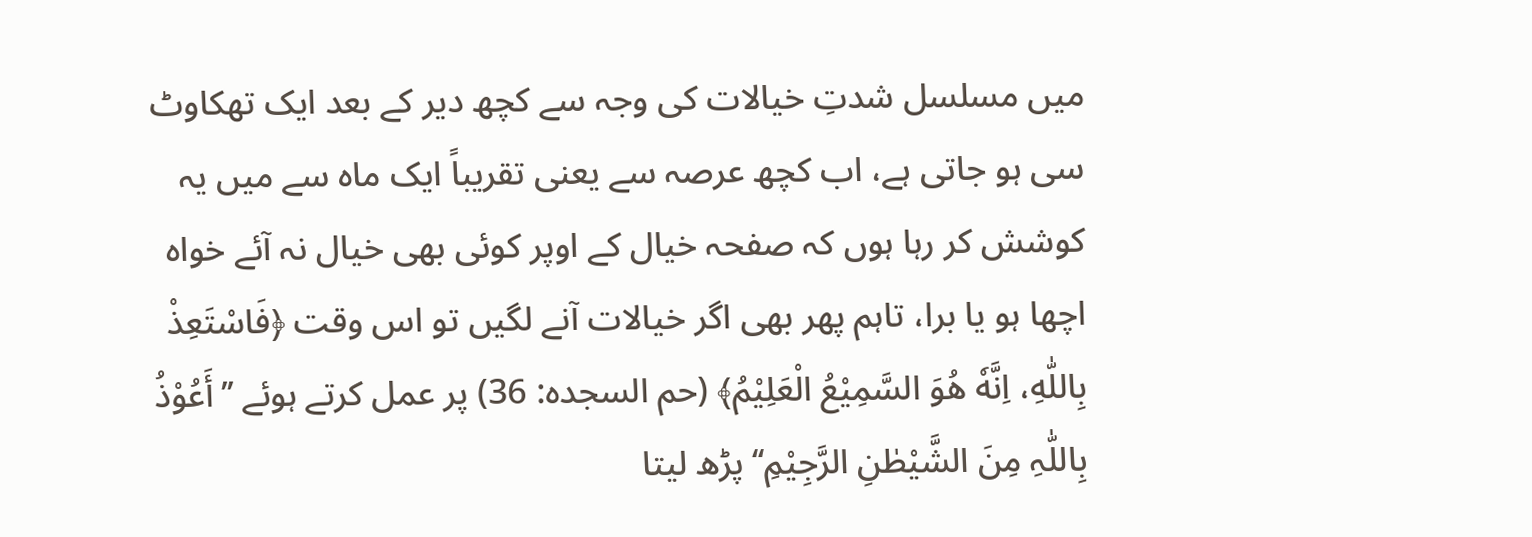میں مسلسل شدتِ خیالات کی وجہ سے کچھ دیر کے بعد ایک تھکاوٹ سی ہو جاتی ہے، اب کچھ عرصہ سے یعنی تقریباً ایک ماہ سے میں یہ کوشش کر رہا ہوں کہ صفحہ خیال کے اوپر کوئی بھی خیال نہ آئے خواہ اچھا ہو یا برا، تاہم پھر بھی اگر خیالات آنے لگیں تو اس وقت ﴿فَاسْتَعِذْ بِاللّٰهِ، اِنَّهٗ هُوَ السَّمِیْعُ الْعَلِیْمُ﴾ (حم السجدہ: 36) پر عمل کرتے ہوئے ’’أَعُوْذُ بِاللّٰہِ مِنَ الشَّیْطٰنِ الرَّجِیْمِ‘‘ پڑھ لیتا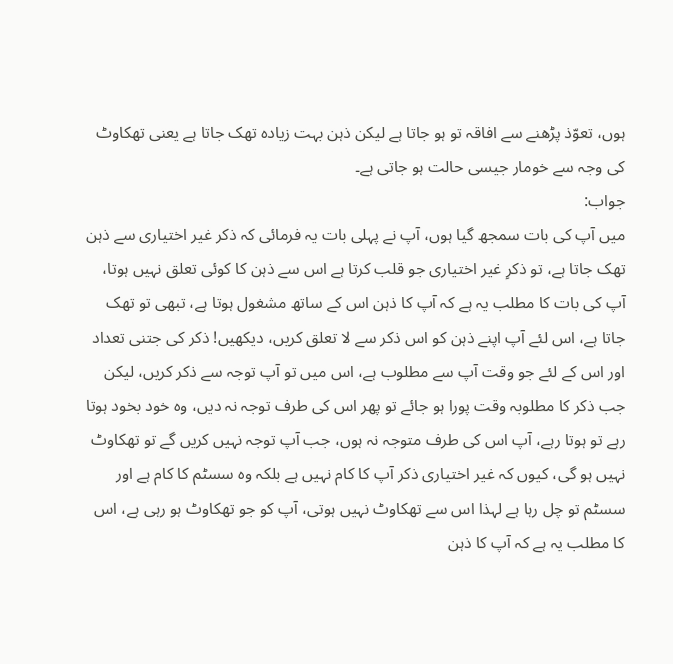ہوں، تعوّذ پڑھنے سے افاقہ تو ہو جاتا ہے لیکن ذہن بہت زیادہ تھک جاتا ہے یعنی تھکاوٹ کی وجہ سے خومار جیسی حالت ہو جاتی ہے۔
جواب:
میں آپ کی بات سمجھ گیا ہوں، آپ نے پہلی بات یہ فرمائی کہ ذکر غیر اختیاری سے ذہن تھک جاتا ہے، تو ذکرِ غیر اختیاری جو قلب کرتا ہے اس سے ذہن کا کوئی تعلق نہیں ہوتا، آپ کی بات کا مطلب یہ ہے کہ آپ کا ذہن اس کے ساتھ مشغول ہوتا ہے، تبھی تو تھک جاتا ہے، اس لئے آپ اپنے ذہن کو اس ذکر سے لا تعلق کریں، دیکھیں! ذکر کی جتنی تعداد اور اس کے لئے جو وقت آپ سے مطلوب ہے، اس میں تو آپ توجہ سے ذکر کریں، لیکن جب ذکر کا مطلوبہ وقت پورا ہو جائے تو پھر اس کی طرف توجہ نہ دیں، وہ خود بخود ہوتا رہے تو ہوتا رہے، آپ اس کی طرف متوجہ نہ ہوں، جب آپ توجہ نہیں کریں گے تو تھکاوٹ نہیں ہو گی، کیوں کہ غیر اختیاری ذکر آپ کا کام نہیں ہے بلکہ وہ سسٹم کا کام ہے اور سسٹم تو چل رہا ہے لہذا اس سے تھکاوٹ نہیں ہوتی، آپ کو جو تھکاوٹ ہو رہی ہے، اس کا مطلب یہ ہے کہ آپ کا ذہن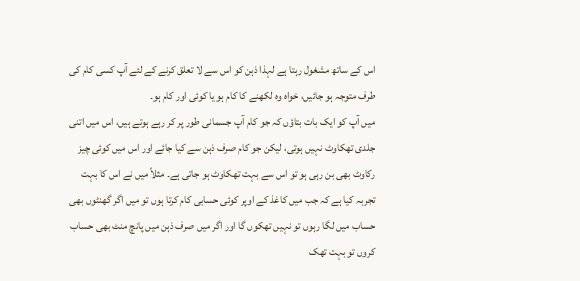اس کے ساتھ مشغول رہتا ہے لہذا ذہن کو اس سے لا تعلق کرنے کے لئے آپ کسی کام کی طرف متوجہ ہو جائیں، خواہ وہ لکھنے کا کام ہو یا کوئی اور کام ہو۔
میں آپ کو ایک بات بتاؤں کہ جو کام آپ جسمانی طور پر کر رہے ہوتے ہیں، اس میں اتنی جلدی تھکاوٹ نہیں ہوتی، لیکن جو کام صرف ذہن سے کیا جائے اور اس میں کوئی چیز رکاوٹ بھی بن رہی ہو تو اس سے بہت تھکاوٹ ہو جاتی ہے۔ مثلاً میں نے اس کا بہت تجربہ کیا ہے کہ جب میں کاغذ کے اوپر کوئی حسابی کام کرتا ہوں تو میں اگر گھنٹوں بھی حساب میں لگا رہوں تو نہیں تھکوں گا اور اگر میں صرف ذہن میں پانچ منٹ بھی حساب کروں تو بہت تھک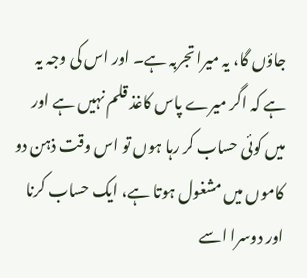جاؤں گا، یہ میرا تجربہ ہے۔ اور اس کی وجہ یہ ہے کہ اگر میرے پاس کاغذ قلم نہیں ہے اور میں کوئی حساب کر رہا ہوں تو اس وقت ذہن دو کاموں میں مشغول ہوتا ہے، ایک حساب کرنا اور دوسرا اسے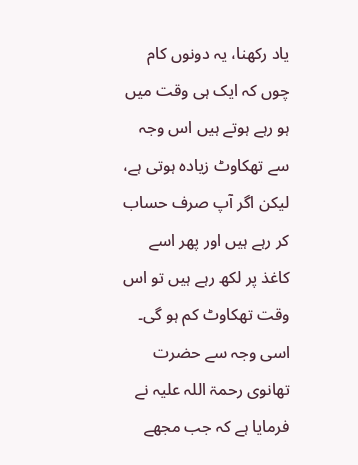یاد رکھنا، یہ دونوں کام چوں کہ ایک ہی وقت میں ہو رہے ہوتے ہیں اس وجہ سے تھکاوٹ زیادہ ہوتی ہے، لیکن اگر آپ صرف حساب کر رہے ہیں اور پھر اسے کاغذ پر لکھ رہے ہیں تو اس وقت تھکاوٹ کم ہو گی۔ اسی وجہ سے حضرت تھانوی رحمۃ اللہ علیہ نے فرمایا ہے کہ جب مجھے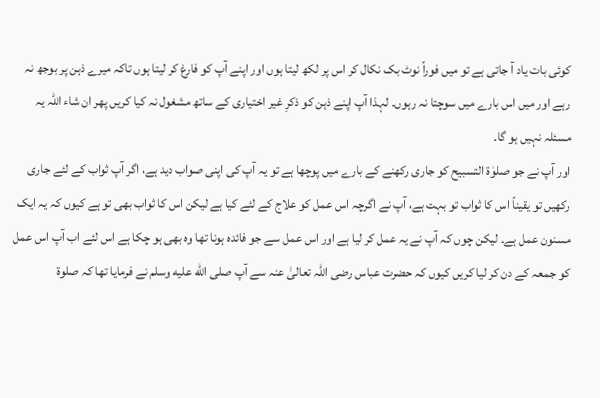کوئی بات یاد آ جاتی ہے تو میں فوراً نوٹ بک نکال کر اس پر لکھ لیتا ہوں اور اپنے آپ کو فارغ کر لیتا ہوں تاکہ میرے ذہن پر بوجھ نہ رہے اور میں اس بارے میں سوچتا نہ رہوں۔ لہذا آپ اپنے ذہن کو ذکرِ غیر اختیاری کے ساتھ مشغول نہ کیا کریں پھر ان شاء اللہ یہ مسئلہ نہیں ہو گا۔
اور آپ نے جو صلوٰۃ التسبیح کو جاری رکھنے کے بارے میں پوچھا ہے تو یہ آپ کی اپنی صواب دید ہے، اگر آپ ثواب کے لئے جاری رکھیں تو یقیناً اس کا ثواب تو بہت ہے، آپ نے اگرچہ اس عمل کو علاج کے لئے کیا ہے لیکن اس کا ثواب بھی تو ہے کیوں کہ یہ ایک مسنون عمل ہے۔ لیکن چوں کہ آپ نے یہ عمل کر لیا ہے اور اس عمل سے جو فائدہ ہونا تھا وہ بھی ہو چکا ہے اس لئے اب آپ اس عمل کو جمعہ کے دن کر لیا کریں کیوں کہ حضرت عباس رضی اللہ تعالیٰ عنہ سے آپ صلى الله عليه وسلم نے فرمایا تھا کہ صلوۃ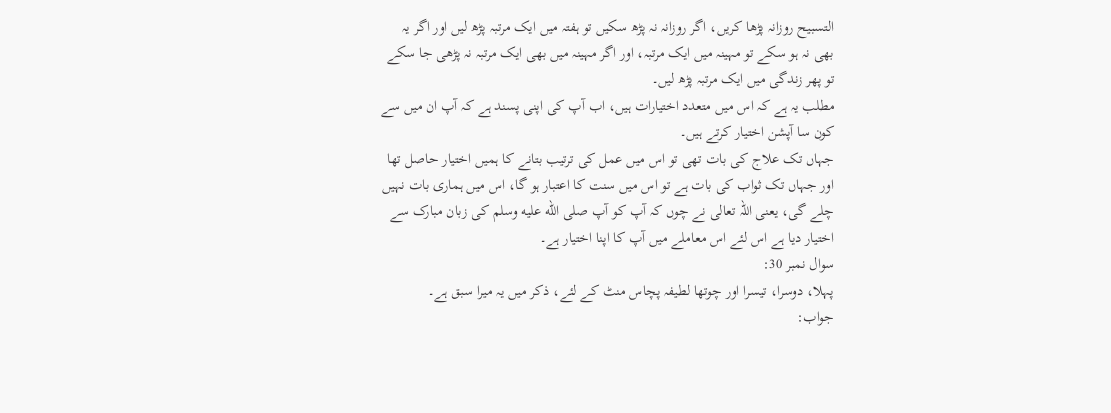التسبیح روزانہ پڑھا کریں، اگر روزانہ نہ پڑھ سکیں تو ہفتہ میں ایک مرتبہ پڑھ لیں اور اگر یہ بھی نہ ہو سکے تو مہینہ میں ایک مرتبہ، اور اگر مہینہ میں بھی ایک مرتبہ نہ پڑھی جا سکے تو پھر زندگی میں ایک مرتبہ پڑھ لیں۔
مطلب یہ ہے کہ اس میں متعدد اختیارات ہیں، اب آپ کی اپنی پسند ہے کہ آپ ان میں سے کون سا آپشن اختیار کرتے ہیں۔
جہاں تک علاج کی بات تھی تو اس میں عمل کی ترتیب بتانے کا ہمیں اختیار حاصل تھا اور جہاں تک ثواب کی بات ہے تو اس میں سنت کا اعتبار ہو گا، اس میں ہماری بات نہیں چلے گی، یعنی اللہ تعالی نے چوں کہ آپ کو آپ صلى الله عليه وسلم کی زبان مبارک سے اختیار دیا ہے اس لئے اس معاملے میں آپ کا اپنا اختیار ہے۔
سوال نمبر 30:
پہلا، دوسرا، تیسرا اور چوتھا لطیفہ پچاس منٹ کے لئے، ذکر میں یہ میرا سبق ہے۔
جواب: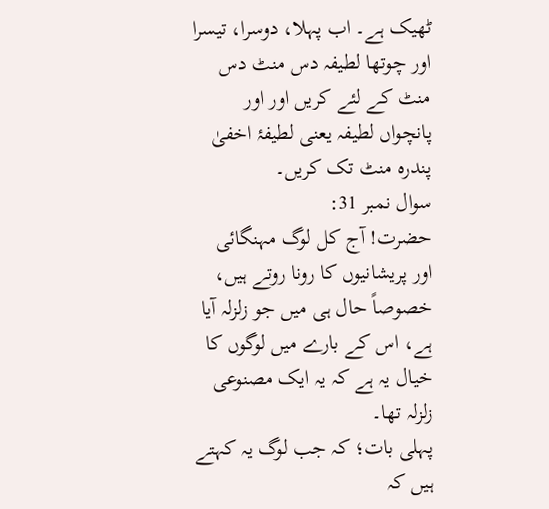ٹھیک ہے۔ اب پہلا، دوسرا، تیسرا اور چوتھا لطیفہ دس منٹ دس منٹ کے لئے کریں اور اور پانچواں لطیفہ یعنی لطیفۂ اخفیٰ پندرہ منٹ تک کریں۔
سوال نمبر 31:
حضرت! آج کل لوگ مہنگائی اور پریشانیوں کا رونا روتے ہیں، خصوصاً حال ہی میں جو زلزلہ آیا ہے، اس کے بارے میں لوگوں کا خیال یہ ہے کہ یہ ایک مصنوعی زلزلہ تھا۔
پہلی بات؛ کہ جب لوگ یہ کہتے ہیں کہ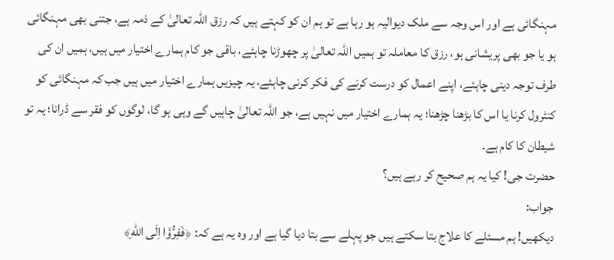مہنگائی ہے اور اس وجہ سے ملک دیوالیہ ہو رہا ہے تو ہم ان کو کہتے ہیں کہ رزق اللہ تعالیٰ کے ذمہ ہے، جتنی بھی مہنگائی ہو یا جو بھی پریشانی ہو، رزق کا معاملہ تو ہمیں اللہ تعالیٰ پر چھوڑنا چاہئے، باقی جو کام ہمارے اختیار میں ہیں، ہمیں ان کی طرف توجہ دینی چاہئے، اپنے اعمال کو درست کرنے کی فکر کرنی چاہئے، یہ چیزیں ہمارے اختیار میں ہیں جب کہ مہنگائی کو کنٹرول کرنا یا اس کا بڑھنا چڑھنا؛ یہ ہمارے اختیار میں نہیں ہے، جو اللہ تعالیٰ چاہیں گے وہی ہو گا، لوگوں کو فقر سے ڈرانا؛ یہ تو شیطان کا کام ہے۔
حضرت جی! کیا یہ ہم صحیح کر رہے ہیں؟
جواب:
دیکھیں! ہم مسئلے کا علاج بتا سکتے ہیں جو پہلے سے بتا دیا گیا ہے اور وہ یہ ہے کہ: ﴿فَفِرُّوْۤا اِلَى اللّٰهِ﴾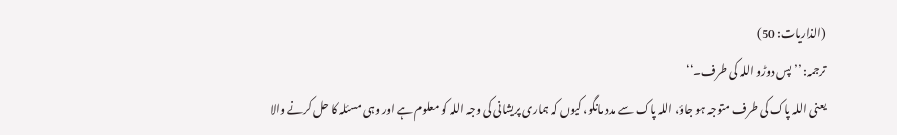(الذاریات: 50)
ترجمہ: ’’پس دوڑو اللہ کی طرف۔‘‘
یعنی اللہ پاک کی طرف متوجہ ہو جاؤ، اللہ پاک سے مدد مانگو، کیوں کہ ہماری پریشانی کی وجہ اللہ کو معلوم ہے اور وہی مسئلہ کا حل کرنے والا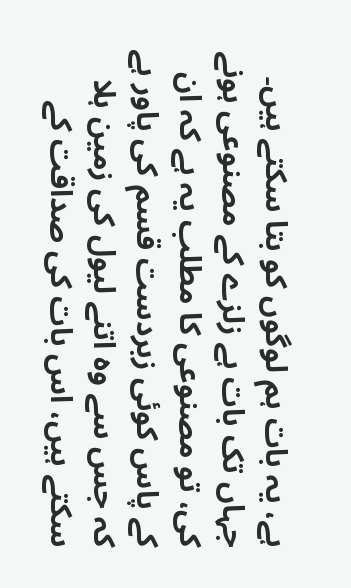ہے، یہ بات ہم لوگوں کو بتا سکتے ہیں۔
جہاں تک بات ہے زلزے کے مصنوعی ہونے کی، تو مصنوعی کا مطلب یہ ہے کہ ان کے پاس کوئی زبردست قسم کی پاور ہے کہ جس سے وہ اتنے لیول کی زمین ہلا سکتے ہیں، اس بات کی صداقت کے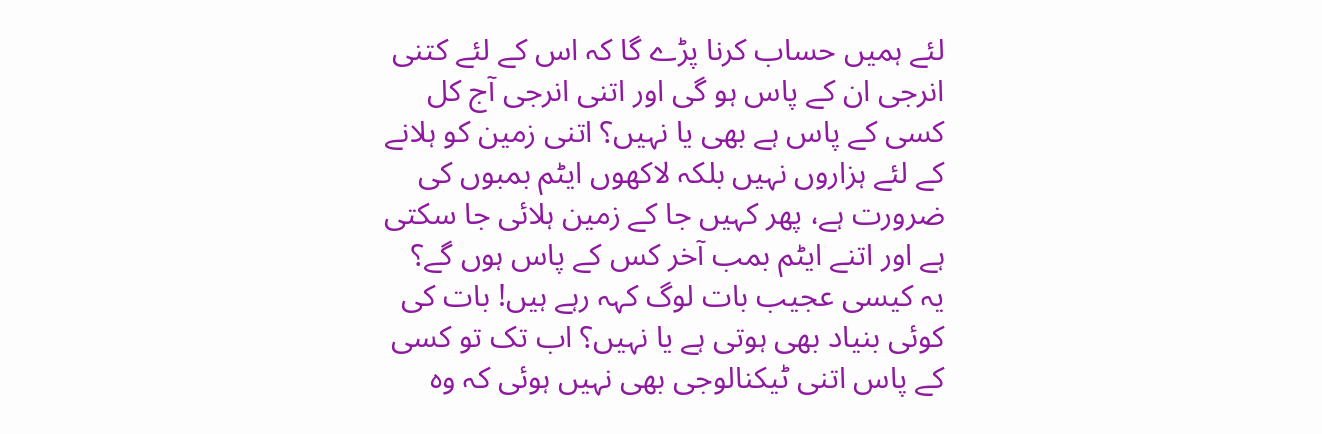لئے ہمیں حساب کرنا پڑے گا کہ اس کے لئے کتنی انرجی ان کے پاس ہو گی اور اتنی انرجی آج کل کسی کے پاس ہے بھی یا نہیں؟ اتنی زمین کو ہلانے کے لئے ہزاروں نہیں بلکہ لاکھوں ایٹم بمبوں کی ضرورت ہے، پھر کہیں جا کے زمین ہلائی جا سکتی ہے اور اتنے ایٹم بمب آخر کس کے پاس ہوں گے؟ یہ کیسی عجیب بات لوگ کہہ رہے ہیں! بات کی کوئی بنیاد بھی ہوتی ہے یا نہیں؟ اب تک تو کسی کے پاس اتنی ٹیکنالوجی بھی نہیں ہوئی کہ وہ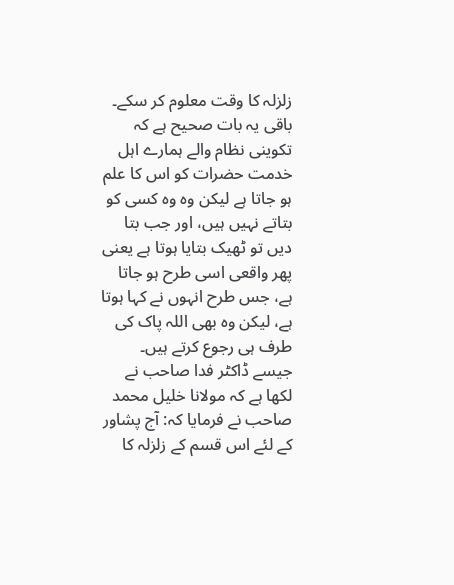زلزلہ کا وقت معلوم کر سکے۔
باقی یہ بات صحیح ہے کہ تکوینی نظام والے ہمارے اہل خدمت حضرات کو اس کا علم ہو جاتا ہے لیکن وہ وہ کسی کو بتاتے نہیں ہیں، اور جب بتا دیں تو ٹھیک بتایا ہوتا ہے یعنی پھر واقعی اسی طرح ہو جاتا ہے، جس طرح انہوں نے کہا ہوتا ہے، لیکن وہ بھی اللہ پاک کی طرف ہی رجوع کرتے ہیں۔ جیسے ڈاکٹر فدا صاحب نے لکھا ہے کہ مولانا خلیل محمد صاحب نے فرمایا کہ: آج پشاور کے لئے اس قسم کے زلزلہ کا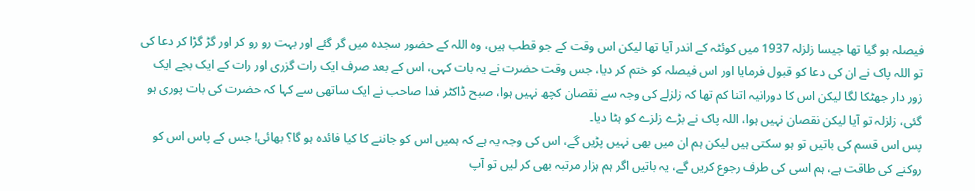فیصلہ ہو گیا تھا جیسا زلزلہ 1937 میں کوئٹہ کے اندر آیا تھا لیکن اس وقت کے جو قطب ہیں، وہ اللہ کے حضور سجدہ میں گر گئے اور بہت رو رو کر اور گڑ گڑا کر دعا کی تو اللہ پاک نے ان کی دعا کو قبول فرمایا اور اس فیصلہ کو ختم کر دیا، جس وقت حضرت نے یہ بات کہی، اس کے بعد صرف ایک رات گزری اور رات کے ایک بجے ایک زور دار جھٹکا لگا لیکن اس کا دورانیہ اتنا کم تھا کہ زلزلے کی وجہ سے نقصان کچھ نہیں ہوا، صبح ڈاکٹر فدا صاحب نے ایک ساتھی سے کہا کہ حضرت کی بات پوری ہو گئی، زلزلہ تو آیا لیکن نقصان نہیں ہوا، اللہ پاک نے بڑے زلزے کو ہٹا دیا۔
پس اس قسم کی باتیں تو ہو سکتی ہیں لیکن ہم ان میں بھی نہیں پڑیں گے، اس کی وجہ یہ ہے کہ ہمیں اس کو جاننے کا کیا فائدہ ہو گا؟ بھائی! جس کے پاس اس کو روکنے کی طاقت ہے، ہم اسی کی طرف رجوع کریں گے، یہ باتیں اگر ہم ہزار مرتبہ بھی کر لیں تو آپ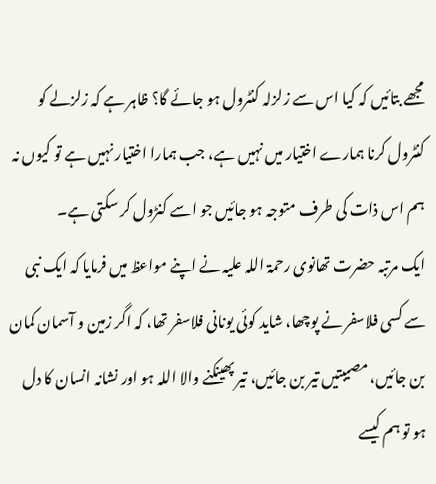مجھے بتائیں کہ کیا اس سے زلزلہ کنٹرول ہو جائے گا؟ ظاہر ہے کہ زلزلے کو کنٹرول کرنا ہمارے اختیار میں نہیں ہے، جب ہمارا اختیار نہیں ہے تو کیوں نہ ہم اس ذات کی طرف متوجہ ہو جائیں جو اسے کنڑول کر سکتی ہے۔
ایک مرتبہ حضرت تھانوی رحمۃ اللہ علیہ نے اپنے مواعظ میں فرمایا کہ ایک نبی سے کسی فلاسفر نے پوچھا، شاید کوئی یونانی فلاسفر تھا، کہ اگر زمین و آسمان کمان بن جائیں، مصیبتیں تیر بن جائیں، تیر پھینکنے والا اللہ ہو اور نشانہ انسان کا دل ہو تو ہم کیسے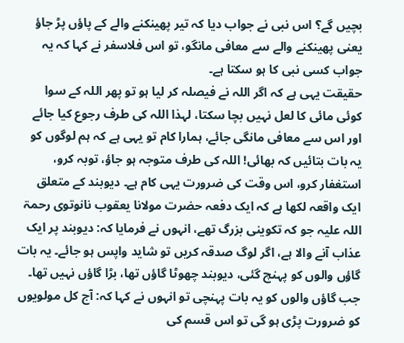بچیں گے؟ اس نبی نے جواب دیا کہ تیر پھینکنے والے کے پاؤں پڑ جاؤ یعنی پھینکنے والے سے معافی مانگو، تو اس فلاسفر نے کہا کہ یہ جواب کسی نبی کا ہو سکتا ہے۔
حقیقت یہی ہے کہ اگر اللہ نے فیصلہ کر لیا ہو تو پھر اللہ کے سوا کوئی مائی کا لعل نہیں بچا سکتا، لہذا اللہ کی طرف رجوع کیا جائے اور اس سے معافی مانگی جائے، ہمارا کام تو یہی ہے کہ ہم لوگوں کو یہ بات بتائیں کہ بھائی! اللہ کی طرف متوجہ ہو جاؤ، توبہ کرو، استغفار کرو، اس وقت کی ضرورت یہی کام ہے۔ دیوبند کے متعلق ایک واقعہ لکھا ہے کہ ایک دفعہ حضرت مولانا یعقوب نانوتوی رحمۃ اللہ علیہ جو کہ تکوینی بزرگ تھے، انہوں نے فرمایا کہ: دیوبند پر ایک عذاب آنے والا ہے، اگر لوگ صدقہ کریں تو شاید واپس ہو جائے۔ یہ بات گاؤں والوں کو پہنچ گئی، دیوبند چھوٹا گاؤں تھا، بڑا گاؤں نہیں تھا۔ جب گاؤں والوں کو یہ بات پہنچی تو انہوں نے کہا کہ: آج کل مولویوں کو ضرورت پڑی ہو گی تو اس قسم کی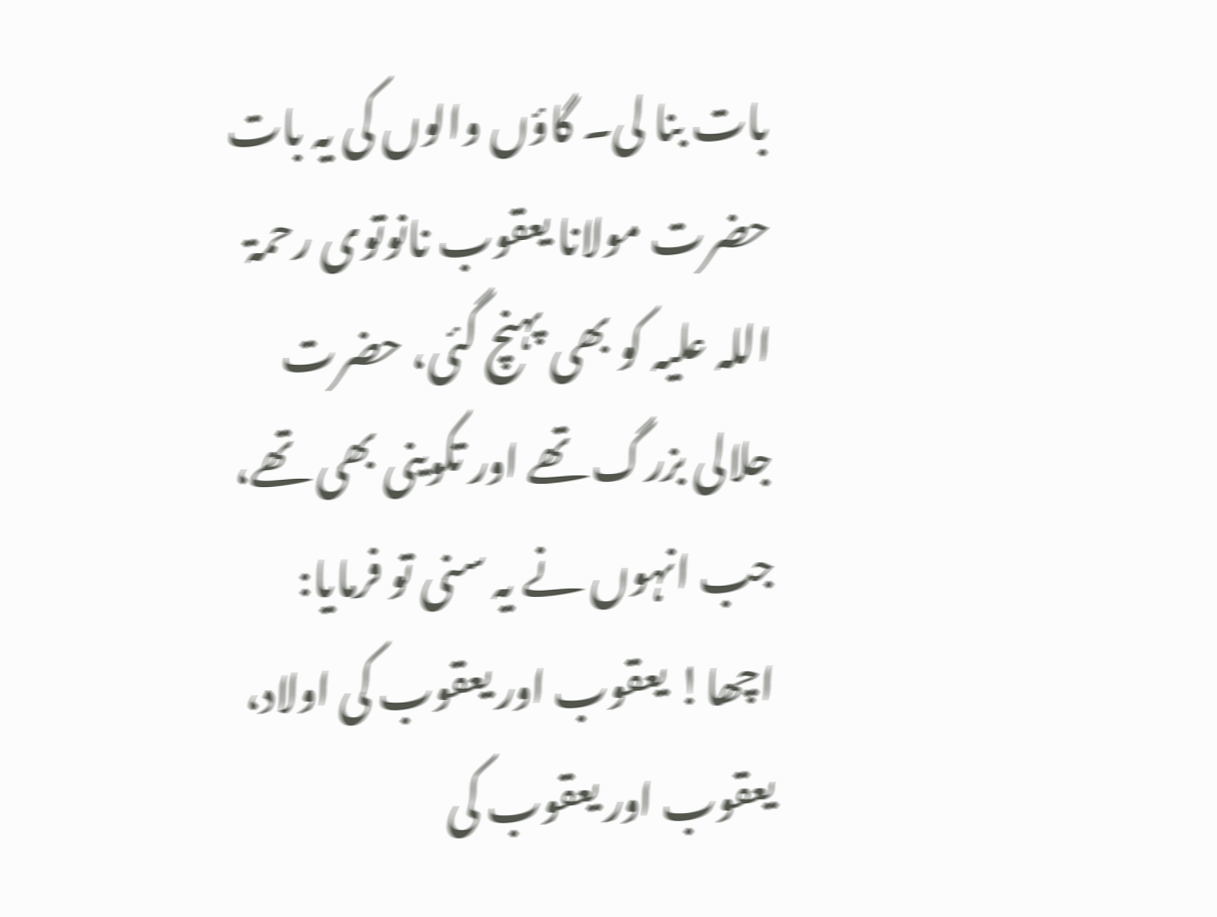بات بنا لی۔ گاؤں والوں کی یہ بات حضرت مولانا یعقوب نانوتوی رحمۃ اللہ علیہ کو بھی پہنچ گئی، حضرت جلالی بزرگ تھے اور تکوینی بھی تھے، جب انہوں نے یہ سنی تو فرمایا: اچھا! یعقوب اور یعقوب کی اولاد، یعقوب اور یعقوب کی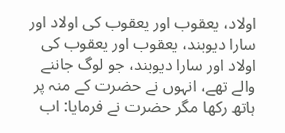اولاد، یعقوب اور یعقوب کی اولاد اور سارا دیوبند، یعقوب اور یعقوب کی اولاد اور سارا دیوبند، جو لوگ جاننے والے تھے، انہوں نے حضرت کے منہ پر ہاتھ رکھا مگر حضرت نے فرمایا: اب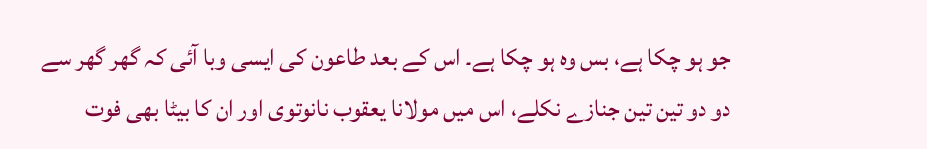جو ہو چکا ہے، بس وہ ہو چکا ہے۔ اس کے بعد طاعون کی ایسی وبا آئی کہ گھر گھر سے دو دو تین تین جنازے نکلے، اس میں مولانا یعقوب نانوتوی اور ان کا بیٹا بھی فوت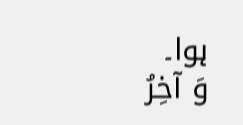ہوا۔
وَ آخِرُ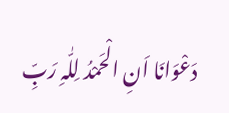دَعْوَانَا اَنِ الْحَمْدُ لِلّٰہِ رَبِّ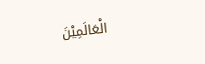الْعَالَمِیْنَ